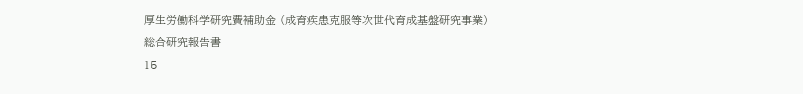厚生労働科学研究費補助金 (成育疾患克服等次世代育成基盤研究事業)
総合研究報告書
15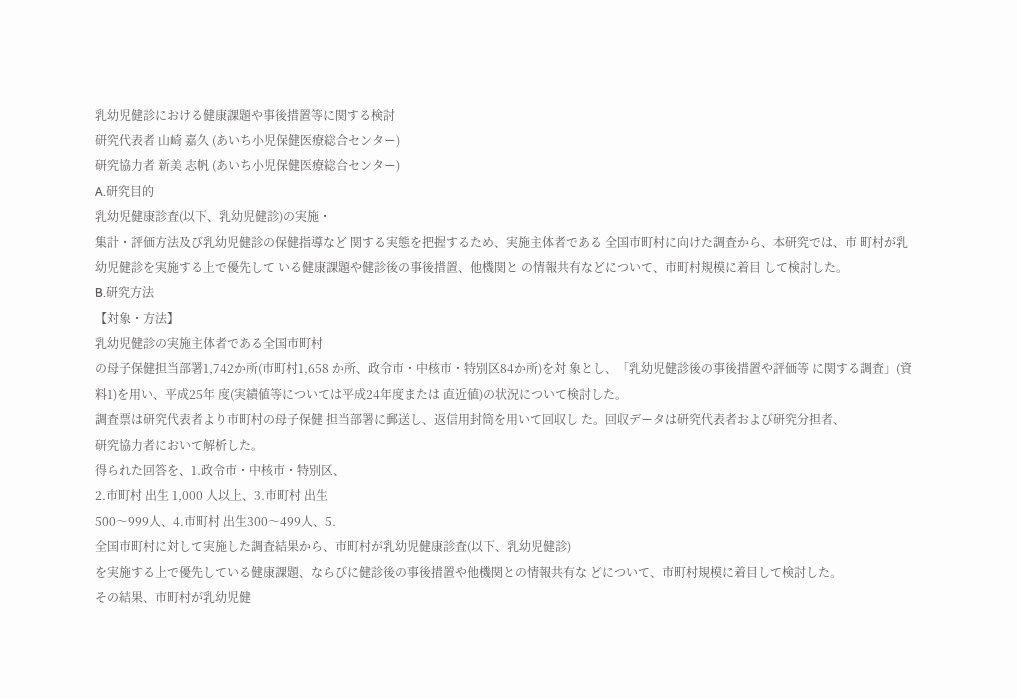乳幼児健診における健康課題や事後措置等に関する検討
研究代表者 山崎 嘉久 (あいち小児保健医療総合センター)
研究協力者 新美 志帆 (あいち小児保健医療総合センター)
A.研究目的
乳幼児健康診査(以下、乳幼児健診)の実施・
集計・評価方法及び乳幼児健診の保健指導など 関する実態を把握するため、実施主体者である 全国市町村に向けた調査から、本研究では、市 町村が乳幼児健診を実施する上で優先して いる健康課題や健診後の事後措置、他機関と の情報共有などについて、市町村規模に着目 して検討した。
B.研究方法
【対象・方法】
乳幼児健診の実施主体者である全国市町村
の母子保健担当部署1,742か所(市町村1,658 か所、政令市・中核市・特別区84か所)を対 象とし、「乳幼児健診後の事後措置や評価等 に関する調査」(資料1)を用い、平成25年 度(実績値等については平成24年度または 直近値)の状況について検討した。
調査票は研究代表者より市町村の母子保健 担当部署に郵送し、返信用封筒を用いて回収し た。回収データは研究代表者および研究分担者、
研究協力者において解析した。
得られた回答を、1.政令市・中核市・特別区、
2.市町村 出生 1,000 人以上、3.市町村 出生
500〜999人、4.市町村 出生300〜499人、5.
全国市町村に対して実施した調査結果から、市町村が乳幼児健康診査(以下、乳幼児健診)
を実施する上で優先している健康課題、ならびに健診後の事後措置や他機関との情報共有な どについて、市町村規模に着目して検討した。
その結果、市町村が乳幼児健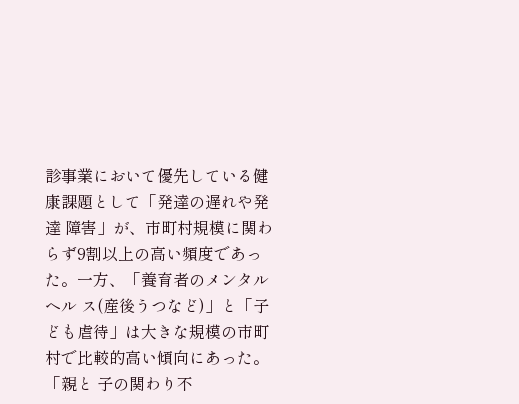診事業において優先している健康課題として「発達の遅れや発達 障害」が、市町村規模に関わらず9割以上の高い頻度であった。一方、「養育者のメンタルヘル ス(産後うつなど)」と「子ども虐待」は大きな規模の市町村で比較的高い傾向にあった。「親と 子の関わり不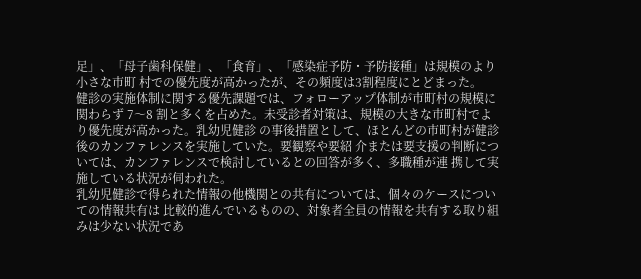足」、「母子歯科保健」、「食育」、「感染症予防・予防接種」は規模のより小さな市町 村での優先度が高かったが、その頻度は3割程度にとどまった。
健診の実施体制に関する優先課題では、フォローアップ体制が市町村の規模に関わらず 7〜8 割と多くを占めた。未受診者対策は、規模の大きな市町村でより優先度が高かった。乳幼児健診 の事後措置として、ほとんどの市町村が健診後のカンファレンスを実施していた。要観察や要紹 介または要支援の判断については、カンファレンスで検討しているとの回答が多く、多職種が連 携して実施している状況が伺われた。
乳幼児健診で得られた情報の他機関との共有については、個々のケースについての情報共有は 比較的進んでいるものの、対象者全員の情報を共有する取り組みは少ない状況であ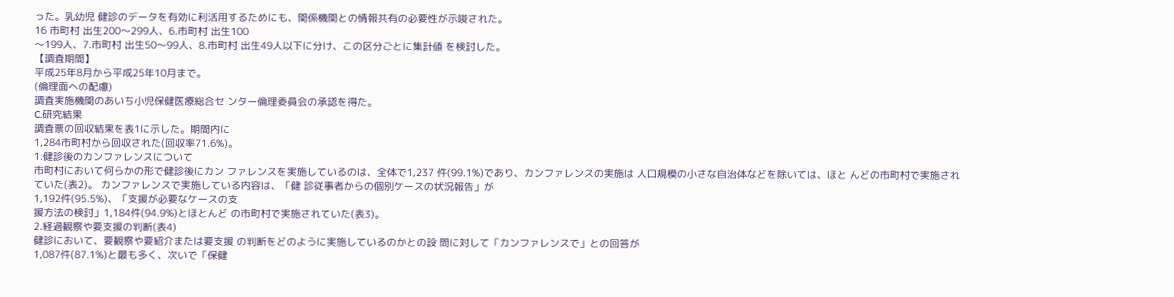った。乳幼児 健診のデータを有効に利活用するためにも、関係機関との情報共有の必要性が示唆された。
16 市町村 出生200〜299人、6.市町村 出生100
〜199人、7.市町村 出生50〜99人、8.市町村 出生49人以下に分け、この区分ごとに集計値 を検討した。
【調査期間】
平成25年8月から平成25年10月まで。
(倫理面への配慮)
調査実施機関のあいち小児保健医療総合セ ンター倫理委員会の承認を得た。
C.研究結果
調査票の回収結果を表1に示した。期間内に
1,284市町村から回収された(回収率71.6%)。
1.健診後のカンファレンスについて
市町村において何らかの形で健診後にカン ファレンスを実施しているのは、全体で1,237 件(99.1%)であり、カンファレンスの実施は 人口規模の小さな自治体などを除いては、ほと んどの市町村で実施されていた(表2)。 カンファレンスで実施している内容は、「健 診従事者からの個別ケースの状況報告」が
1,192件(95.5%)、「支援が必要なケースの支
援方法の検討」1,184件(94.9%)とほとんど の市町村で実施されていた(表3)。
2.経過観察や要支援の判断(表4)
健診において、要観察や要紹介または要支援 の判断をどのように実施しているのかとの設 問に対して「カンファレンスで」との回答が
1,087件(87.1%)と最も多く、次いで「保健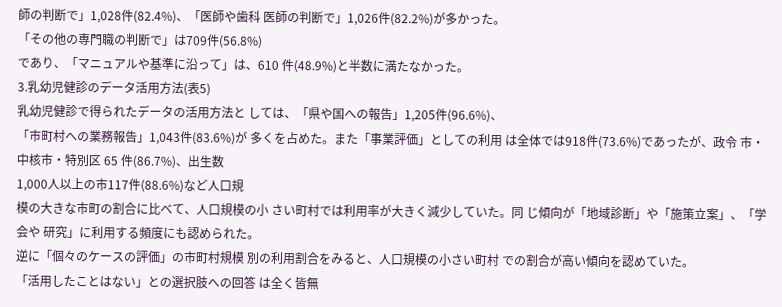師の判断で」1,028件(82.4%)、「医師や歯科 医師の判断で」1,026件(82.2%)が多かった。
「その他の専門職の判断で」は709件(56.8%)
であり、「マニュアルや基準に沿って」は、610 件(48.9%)と半数に満たなかった。
3.乳幼児健診のデータ活用方法(表5)
乳幼児健診で得られたデータの活用方法と しては、「県や国への報告」1,205件(96.6%)、
「市町村への業務報告」1,043件(83.6%)が 多くを占めた。また「事業評価」としての利用 は全体では918件(73.6%)であったが、政令 市・中核市・特別区 65 件(86.7%)、出生数
1,000人以上の市117件(88.6%)など人口規
模の大きな市町の割合に比べて、人口規模の小 さい町村では利用率が大きく減少していた。同 じ傾向が「地域診断」や「施策立案」、「学会や 研究」に利用する頻度にも認められた。
逆に「個々のケースの評価」の市町村規模 別の利用割合をみると、人口規模の小さい町村 での割合が高い傾向を認めていた。
「活用したことはない」との選択肢への回答 は全く皆無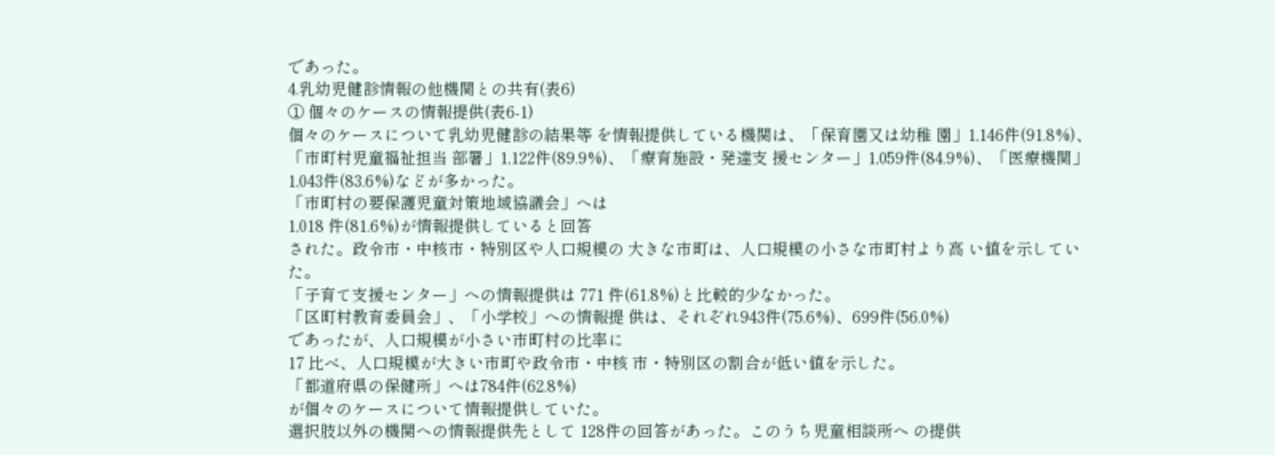であった。
4.乳幼児健診情報の他機関との共有(表6)
① 個々のケースの情報提供(表6-1)
個々のケースについて乳幼児健診の結果等 を情報提供している機関は、「保育園又は幼稚 園」1,146件(91.8%)、「市町村児童福祉担当 部署」1,122件(89.9%)、「療育施設・発達支 援センター」1,059件(84.9%)、「医療機関」
1,043件(83.6%)などが多かった。
「市町村の要保護児童対策地域協議会」へは
1,018 件(81.6%)が情報提供していると回答
された。政令市・中核市・特別区や人口規模の 大きな市町は、人口規模の小さな市町村より高 い値を示していた。
「子育て支援センター」への情報提供は 771 件(61.8%)と比較的少なかった。
「区町村教育委員会」、「小学校」への情報提 供は、それぞれ943件(75.6%)、699件(56.0%)
であったが、人口規模が小さい市町村の比率に
17 比べ、人口規模が大きい市町や政令市・中核 市・特別区の割合が低い値を示した。
「都道府県の保健所」へは784件(62.8%)
が個々のケースについて情報提供していた。
選択肢以外の機関への情報提供先として 128件の回答があった。このうち児童相談所へ の提供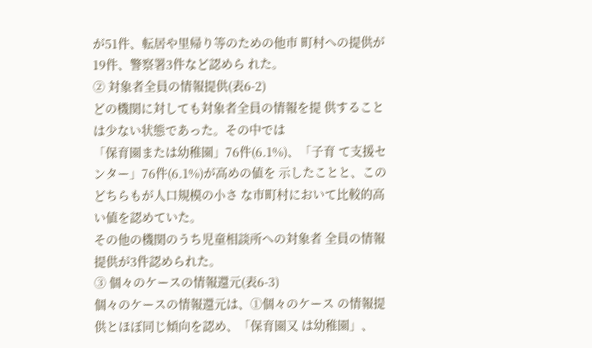が51件、転居や里帰り等のための他市 町村への提供が19件、警察署3件など認めら れた。
② 対象者全員の情報提供(表6-2)
どの機関に対しても対象者全員の情報を提 供することは少ない状態であった。その中では
「保育園または幼稚園」76件(6.1%)、「子育 て支援センター」76件(6.1%)が高めの値を 示したことと、このどちらもが人口規模の小さ な市町村において比較的高い値を認めていた。
その他の機関のうち児童相談所への対象者 全員の情報提供が3件認められた。
③ 個々のケースの情報還元(表6-3)
個々のケースの情報還元は、①個々のケース の情報提供とほぼ同じ傾向を認め、「保育園又 は幼稚園」、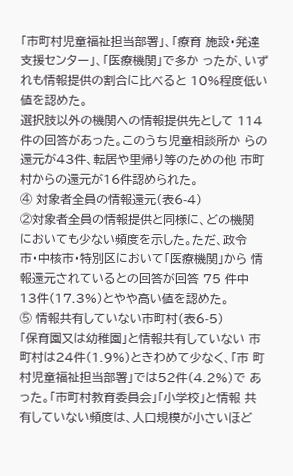「市町村児童福祉担当部署」、「療育 施設・発達支援センター」、「医療機関」で多か ったが、いずれも情報提供の割合に比べると 10%程度低い値を認めた。
選択肢以外の機関への情報提供先として 114件の回答があった。このうち児童相談所か らの還元が43件、転居や里帰り等のための他 市町村からの還元が16件認められた。
④ 対象者全員の情報還元(表6-4)
②対象者全員の情報提供と同様に、どの機関 においても少ない頻度を示した。ただ、政令 市・中核市・特別区において「医療機関」から 情報還元されているとの回答が回答 75 件中
13件(17.3%)とやや高い値を認めた。
⑤ 情報共有していない市町村(表6-5)
「保育園又は幼稚園」と情報共有していない 市町村は24件(1.9%)ときわめて少なく、「市 町村児童福祉担当部署」では52件(4.2%)で あった。「市町村教育委員会」「小学校」と情報 共有していない頻度は、人口規模が小さいほど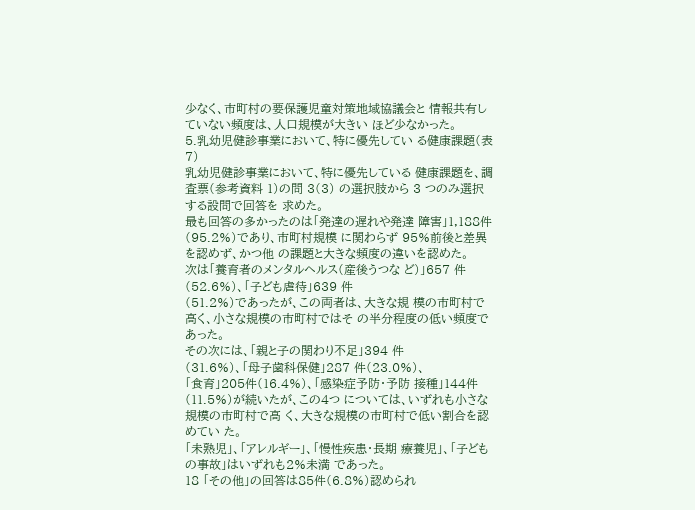少なく、市町村の要保護児童対策地域協議会と 情報共有していない頻度は、人口規模が大きい ほど少なかった。
5.乳幼児健診事業において、特に優先してい る健康課題(表7)
乳幼児健診事業において、特に優先している 健康課題を、調査票(参考資料 1)の問 3(3) の選択肢から 3 つのみ選択する設問で回答を 求めた。
最も回答の多かったのは「発達の遅れや発達 障害」1,188件(95.2%)であり、市町村規模 に関わらず 95%前後と差異を認めず、かつ他 の課題と大きな頻度の違いを認めた。
次は「養育者のメンタルヘルス(産後うつな ど)」657 件(52.6%)、「子ども虐待」639 件
(51.2%)であったが、この両者は、大きな規 模の市町村で高く、小さな規模の市町村ではそ の半分程度の低い頻度であった。
その次には、「親と子の関わり不足」394 件
(31.6%)、「母子歯科保健」287 件(23.0%)、
「食育」205件(16.4%)、「感染症予防・予防 接種」144件(11.5%)が続いたが、この4つ については、いずれも小さな規模の市町村で高 く、大きな規模の市町村で低い割合を認めてい た。
「未熟児」、「アレルギー」、「慢性疾患・長期 療養児」、「子どもの事故」はいずれも2%未満 であった。
18 「その他」の回答は85件(6.8%)認められ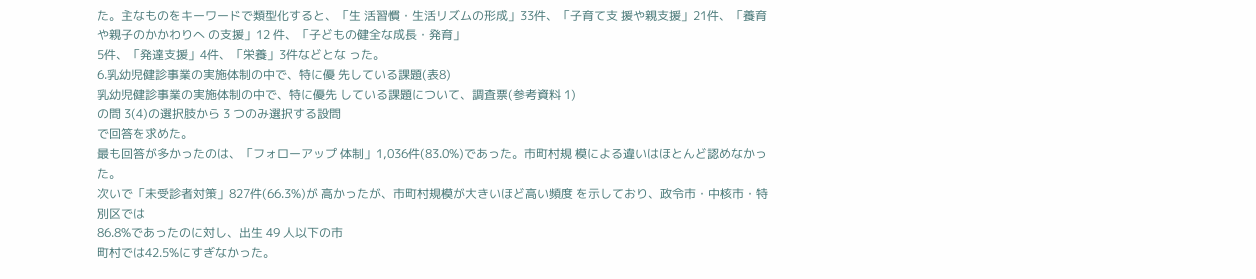た。主なものをキーワードで類型化すると、「生 活習慣・生活リズムの形成」33件、「子育て支 援や親支援」21件、「養育や親子のかかわりへ の支援」12 件、「子どもの健全な成長・発育」
5件、「発達支援」4件、「栄養」3件などとな った。
6.乳幼児健診事業の実施体制の中で、特に優 先している課題(表8)
乳幼児健診事業の実施体制の中で、特に優先 している課題について、調査票(参考資料 1)
の問 3(4)の選択肢から 3 つのみ選択する設問
で回答を求めた。
最も回答が多かったのは、「フォローアップ 体制」1,036件(83.0%)であった。市町村規 模による違いはほとんど認めなかった。
次いで「未受診者対策」827件(66.3%)が 高かったが、市町村規模が大きいほど高い頻度 を示しており、政令市・中核市・特別区では
86.8%であったのに対し、出生 49 人以下の市
町村では42.5%にすぎなかった。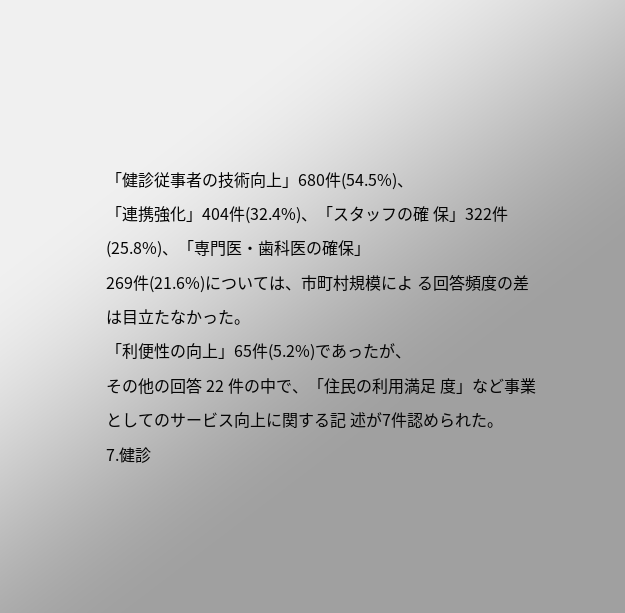「健診従事者の技術向上」680件(54.5%)、
「連携強化」404件(32.4%)、「スタッフの確 保」322件(25.8%)、「専門医・歯科医の確保」
269件(21.6%)については、市町村規模によ る回答頻度の差は目立たなかった。
「利便性の向上」65件(5.2%)であったが、
その他の回答 22 件の中で、「住民の利用満足 度」など事業としてのサービス向上に関する記 述が7件認められた。
7.健診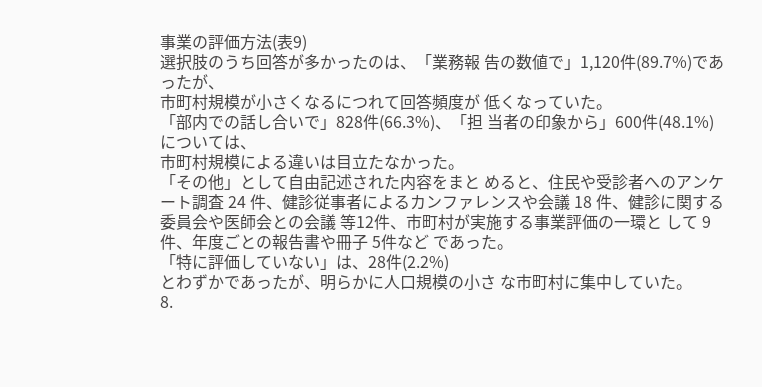事業の評価方法(表9)
選択肢のうち回答が多かったのは、「業務報 告の数値で」1,120件(89.7%)であったが、
市町村規模が小さくなるにつれて回答頻度が 低くなっていた。
「部内での話し合いで」828件(66.3%)、「担 当者の印象から」600件(48.1%)については、
市町村規模による違いは目立たなかった。
「その他」として自由記述された内容をまと めると、住民や受診者へのアンケート調査 24 件、健診従事者によるカンファレンスや会議 18 件、健診に関する委員会や医師会との会議 等12件、市町村が実施する事業評価の一環と して 9件、年度ごとの報告書や冊子 5件など であった。
「特に評価していない」は、28件(2.2%)
とわずかであったが、明らかに人口規模の小さ な市町村に集中していた。
8.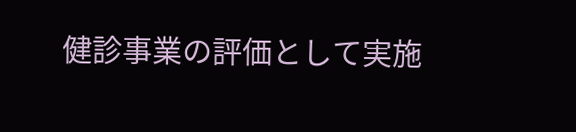健診事業の評価として実施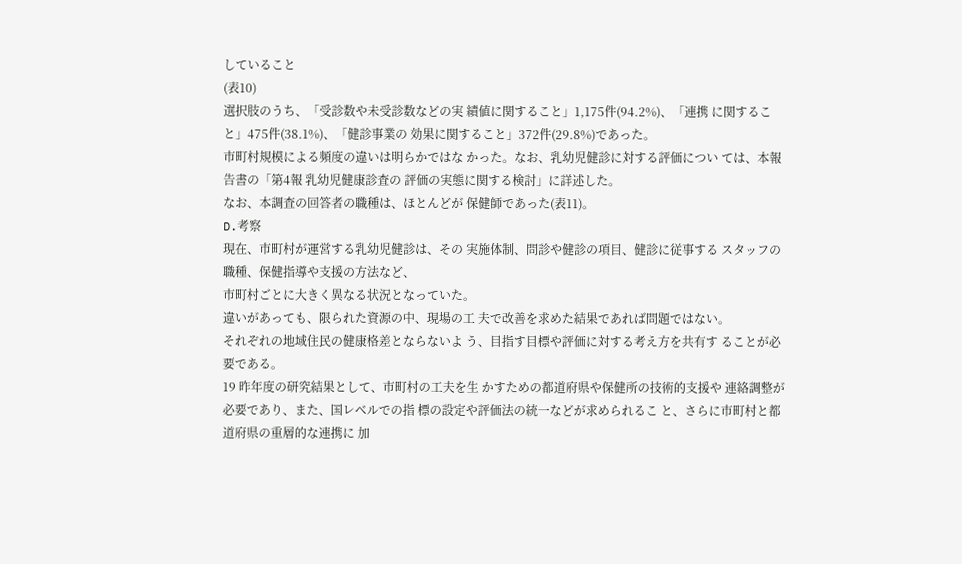していること
(表10)
選択肢のうち、「受診数や未受診数などの実 績値に関すること」1,175件(94.2%)、「連携 に関すること」475件(38.1%)、「健診事業の 効果に関すること」372件(29.8%)であった。
市町村規模による頻度の違いは明らかではな かった。なお、乳幼児健診に対する評価につい ては、本報告書の「第4報 乳幼児健康診査の 評価の実態に関する検討」に詳述した。
なお、本調査の回答者の職種は、ほとんどが 保健師であった(表11)。
D.考察
現在、市町村が運営する乳幼児健診は、その 実施体制、問診や健診の項目、健診に従事する スタッフの職種、保健指導や支援の方法など、
市町村ごとに大きく異なる状況となっていた。
違いがあっても、限られた資源の中、現場の工 夫で改善を求めた結果であれば問題ではない。
それぞれの地域住民の健康格差とならないよ う、目指す目標や評価に対する考え方を共有す ることが必要である。
19 昨年度の研究結果として、市町村の工夫を生 かすための都道府県や保健所の技術的支援や 連絡調整が必要であり、また、国レベルでの指 標の設定や評価法の統一などが求められるこ と、さらに市町村と都道府県の重層的な連携に 加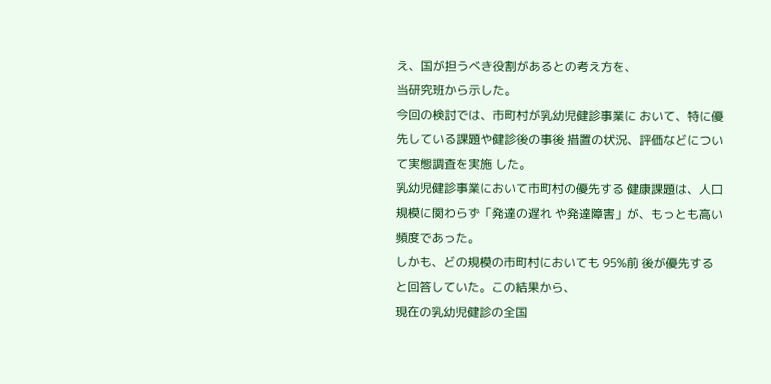え、国が担うべき役割があるとの考え方を、
当研究班から示した。
今回の検討では、市町村が乳幼児健診事業に おいて、特に優先している課題や健診後の事後 措置の状況、評価などについて実態調査を実施 した。
乳幼児健診事業において市町村の優先する 健康課題は、人口規模に関わらず「発達の遅れ や発達障害」が、もっとも高い頻度であった。
しかも、どの規模の市町村においても 95%前 後が優先すると回答していた。この結果から、
現在の乳幼児健診の全国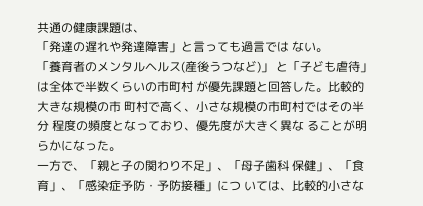共通の健康課題は、
「発達の遅れや発達障害」と言っても過言では ない。
「養育者のメンタルヘルス(産後うつなど)」 と「子ども虐待」は全体で半数くらいの市町村 が優先課題と回答した。比較的大きな規模の市 町村で高く、小さな規模の市町村ではその半分 程度の頻度となっており、優先度が大きく異な ることが明らかになった。
一方で、「親と子の関わり不足」、「母子歯科 保健」、「食育」、「感染症予防・予防接種」につ いては、比較的小さな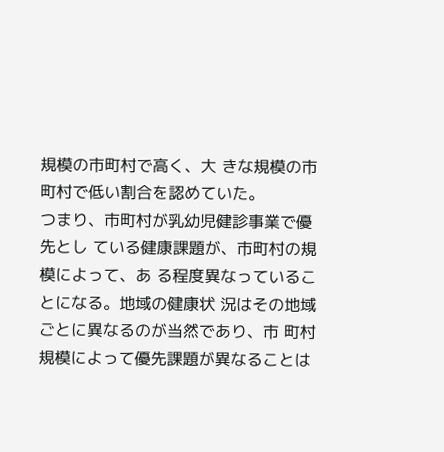規模の市町村で高く、大 きな規模の市町村で低い割合を認めていた。
つまり、市町村が乳幼児健診事業で優先とし ている健康課題が、市町村の規模によって、あ る程度異なっていることになる。地域の健康状 況はその地域ごとに異なるのが当然であり、市 町村規模によって優先課題が異なることは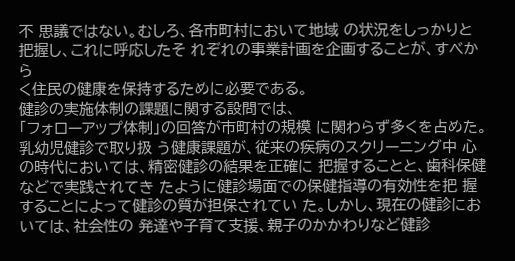不 思議ではない。むしろ、各市町村において地域 の状況をしっかりと把握し、これに呼応したそ れぞれの事業計画を企画することが、すべから
く住民の健康を保持するために必要である。
健診の実施体制の課題に関する設問では、
「フォローアップ体制」の回答が市町村の規模 に関わらず多くを占めた。乳幼児健診で取り扱 う健康課題が、従来の疾病のスクリーニング中 心の時代においては、精密健診の結果を正確に 把握することと、歯科保健などで実践されてき たように健診場面での保健指導の有効性を把 握することによって健診の質が担保されてい た。しかし、現在の健診においては、社会性の 発達や子育て支援、親子のかかわりなど健診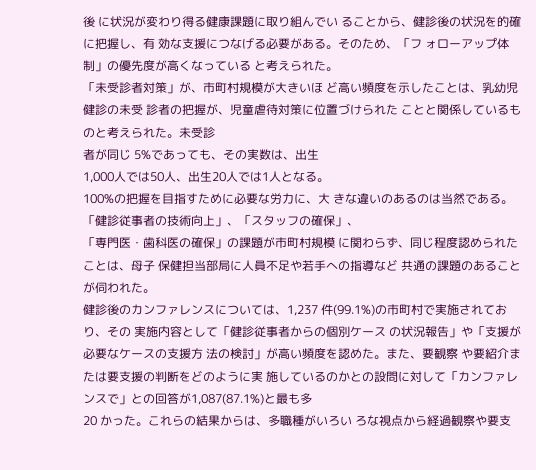後 に状況が変わり得る健康課題に取り組んでい ることから、健診後の状況を的確に把握し、有 効な支援につなげる必要がある。そのため、「フ ォローアップ体制」の優先度が高くなっている と考えられた。
「未受診者対策」が、市町村規模が大きいほ ど高い頻度を示したことは、乳幼児健診の未受 診者の把握が、児童虐待対策に位置づけられた ことと関係しているものと考えられた。未受診
者が同じ 5%であっても、その実数は、出生
1,000人では50人、出生20人では1人となる。
100%の把握を目指すために必要な労力に、大 きな違いのあるのは当然である。
「健診従事者の技術向上」、「スタッフの確保」、
「専門医・歯科医の確保」の課題が市町村規模 に関わらず、同じ程度認められたことは、母子 保健担当部局に人員不足や若手への指導など 共通の課題のあることが伺われた。
健診後のカンファレンスについては、1,237 件(99.1%)の市町村で実施されており、その 実施内容として「健診従事者からの個別ケース の状況報告」や「支援が必要なケースの支援方 法の検討」が高い頻度を認めた。また、要観察 や要紹介または要支援の判断をどのように実 施しているのかとの設問に対して「カンファレ ンスで」との回答が1,087(87.1%)と最も多
20 かった。これらの結果からは、多職種がいろい ろな視点から経過観察や要支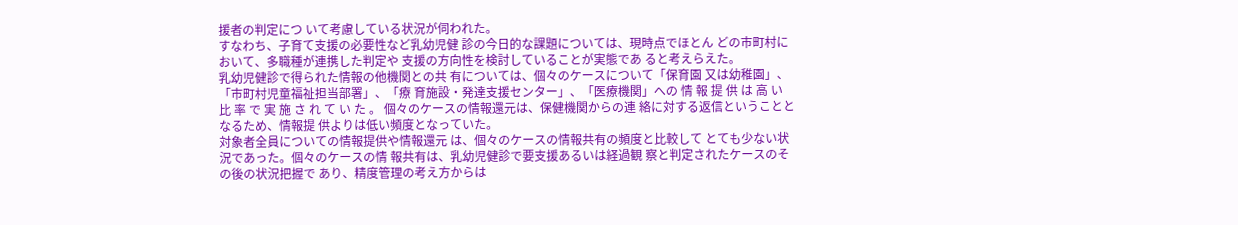援者の判定につ いて考慮している状況が伺われた。
すなわち、子育て支援の必要性など乳幼児健 診の今日的な課題については、現時点でほとん どの市町村において、多職種が連携した判定や 支援の方向性を検討していることが実態であ ると考えらえた。
乳幼児健診で得られた情報の他機関との共 有については、個々のケースについて「保育園 又は幼稚園」、「市町村児童福祉担当部署」、「療 育施設・発達支援センター」、「医療機関」への 情 報 提 供 は 高 い 比 率 で 実 施 さ れ て い た 。 個々のケースの情報還元は、保健機関からの連 絡に対する返信ということとなるため、情報提 供よりは低い頻度となっていた。
対象者全員についての情報提供や情報還元 は、個々のケースの情報共有の頻度と比較して とても少ない状況であった。個々のケースの情 報共有は、乳幼児健診で要支援あるいは経過観 察と判定されたケースのその後の状況把握で あり、精度管理の考え方からは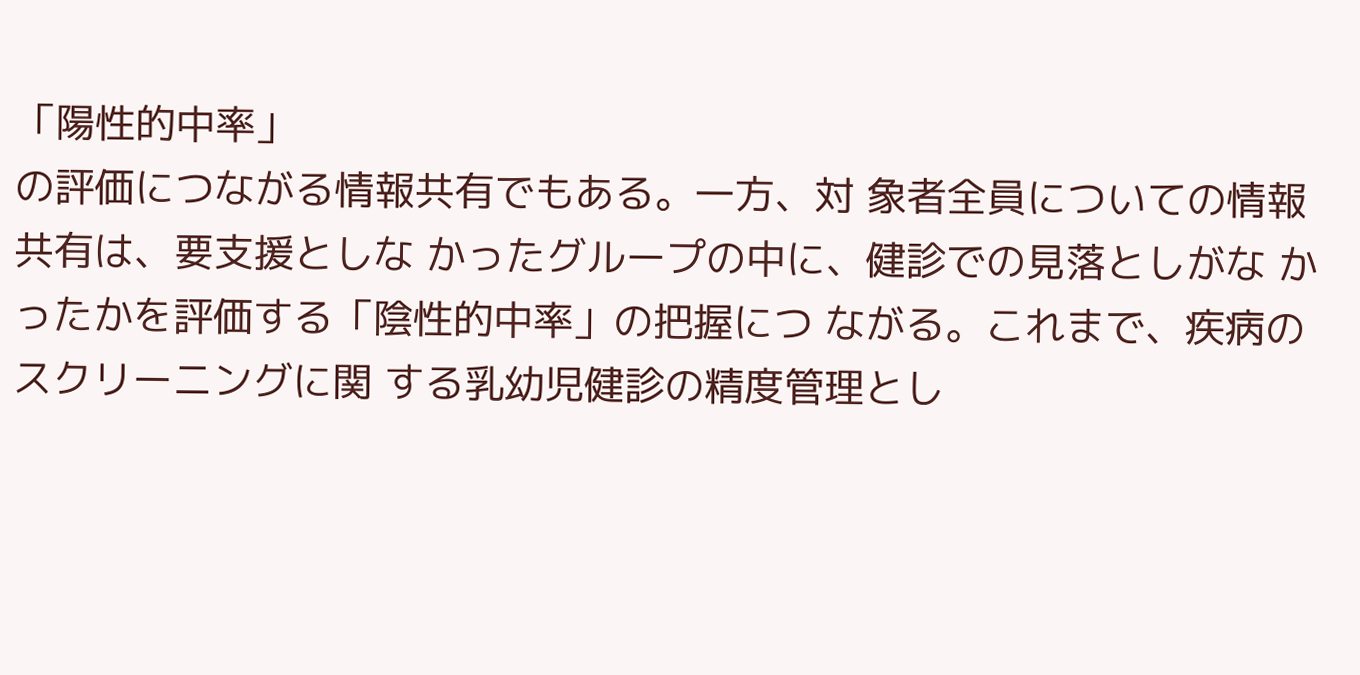「陽性的中率」
の評価につながる情報共有でもある。一方、対 象者全員についての情報共有は、要支援としな かったグループの中に、健診での見落としがな かったかを評価する「陰性的中率」の把握につ ながる。これまで、疾病のスクリーニングに関 する乳幼児健診の精度管理とし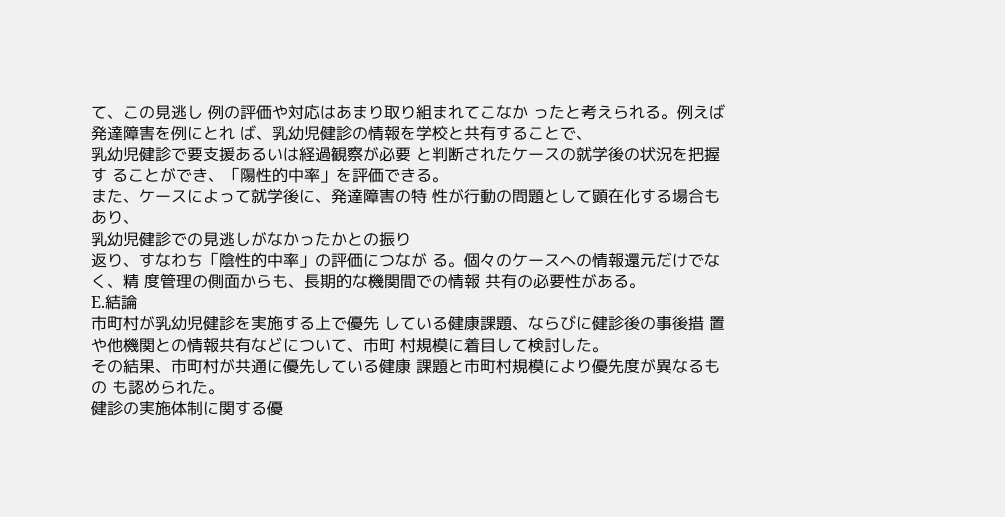て、この見逃し 例の評価や対応はあまり取り組まれてこなか ったと考えられる。例えば発達障害を例にとれ ば、乳幼児健診の情報を学校と共有することで、
乳幼児健診で要支援あるいは経過観察が必要 と判断されたケースの就学後の状況を把握す ることができ、「陽性的中率」を評価できる。
また、ケースによって就学後に、発達障害の特 性が行動の問題として顕在化する場合もあり、
乳幼児健診での見逃しがなかったかとの振り
返り、すなわち「陰性的中率」の評価につなが る。個々のケースへの情報還元だけでなく、精 度管理の側面からも、長期的な機関間での情報 共有の必要性がある。
E.結論
市町村が乳幼児健診を実施する上で優先 している健康課題、ならびに健診後の事後措 置や他機関との情報共有などについて、市町 村規模に着目して検討した。
その結果、市町村が共通に優先している健康 課題と市町村規模により優先度が異なるもの も認められた。
健診の実施体制に関する優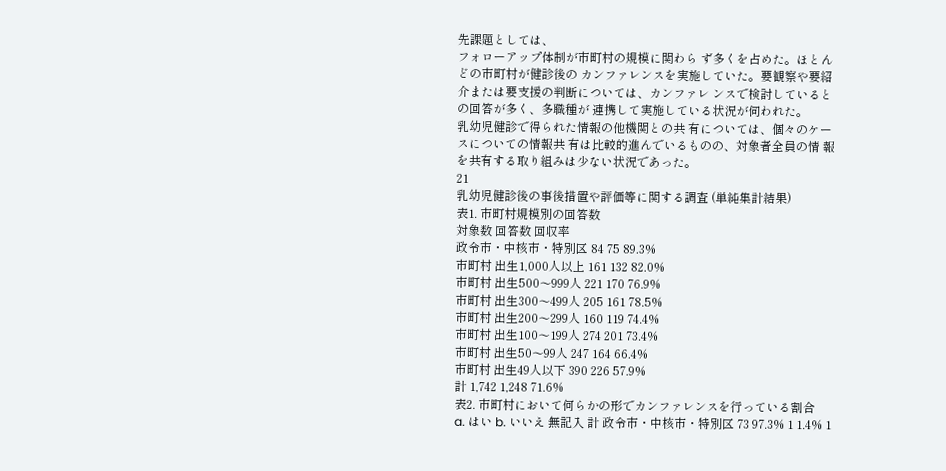先課題としては、
フォローアップ体制が市町村の規模に関わら ず多くを占めた。ほとんどの市町村が健診後の カンファレンスを実施していた。要観察や要紹 介または要支援の判断については、カンファレ ンスで検討しているとの回答が多く、多職種が 連携して実施している状況が伺われた。
乳幼児健診で得られた情報の他機関との共 有については、個々のケースについての情報共 有は比較的進んでいるものの、対象者全員の情 報を共有する取り組みは少ない状況であった。
21
乳幼児健診後の事後措置や評価等に関する調査 (単純集計結果)
表1. 市町村規模別の回答数
対象数 回答数 回収率
政令市・中核市・特別区 84 75 89.3%
市町村 出生1,000人以上 161 132 82.0%
市町村 出生500〜999人 221 170 76.9%
市町村 出生300〜499人 205 161 78.5%
市町村 出生200〜299人 160 119 74.4%
市町村 出生100〜199人 274 201 73.4%
市町村 出生50〜99人 247 164 66.4%
市町村 出生49人以下 390 226 57.9%
計 1,742 1,248 71.6%
表2. 市町村において何らかの形でカンファレンスを行っている割合
a. はい b. いいえ 無記入 計 政令市・中核市・特別区 73 97.3% 1 1.4% 1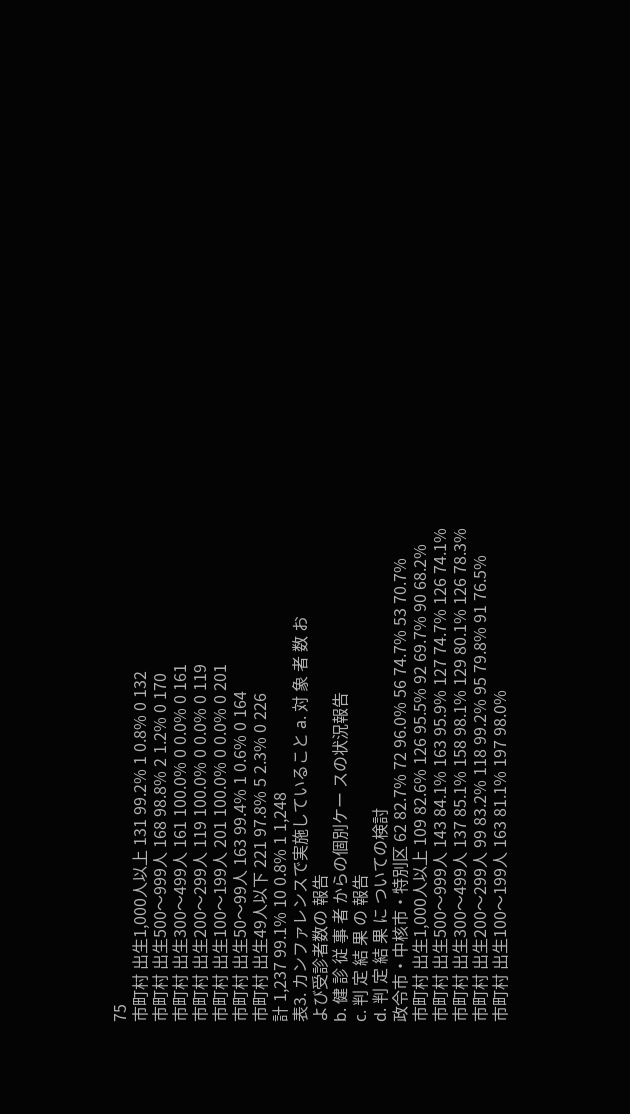75
市町村 出生1,000人以上 131 99.2% 1 0.8% 0 132
市町村 出生500〜999人 168 98.8% 2 1.2% 0 170
市町村 出生300〜499人 161 100.0% 0 0.0% 0 161
市町村 出生200〜299人 119 100.0% 0 0.0% 0 119
市町村 出生100〜199人 201 100.0% 0 0.0% 0 201
市町村 出生50〜99人 163 99.4% 1 0.6% 0 164
市町村 出生49人以下 221 97.8% 5 2.3% 0 226
計 1,237 99.1% 10 0.8% 1 1,248
表3. カンファレンスで実施していること a. 対 象 者 数 お
よび受診者数の 報告
b. 健 診 従 事 者 からの個別ケー スの状況報告
c. 判 定 結 果 の 報告
d. 判 定 結 果 に ついての検討
政令市・中核市・特別区 62 82.7% 72 96.0% 56 74.7% 53 70.7%
市町村 出生1,000人以上 109 82.6% 126 95.5% 92 69.7% 90 68.2%
市町村 出生500〜999人 143 84.1% 163 95.9% 127 74.7% 126 74.1%
市町村 出生300〜499人 137 85.1% 158 98.1% 129 80.1% 126 78.3%
市町村 出生200〜299人 99 83.2% 118 99.2% 95 79.8% 91 76.5%
市町村 出生100〜199人 163 81.1% 197 98.0%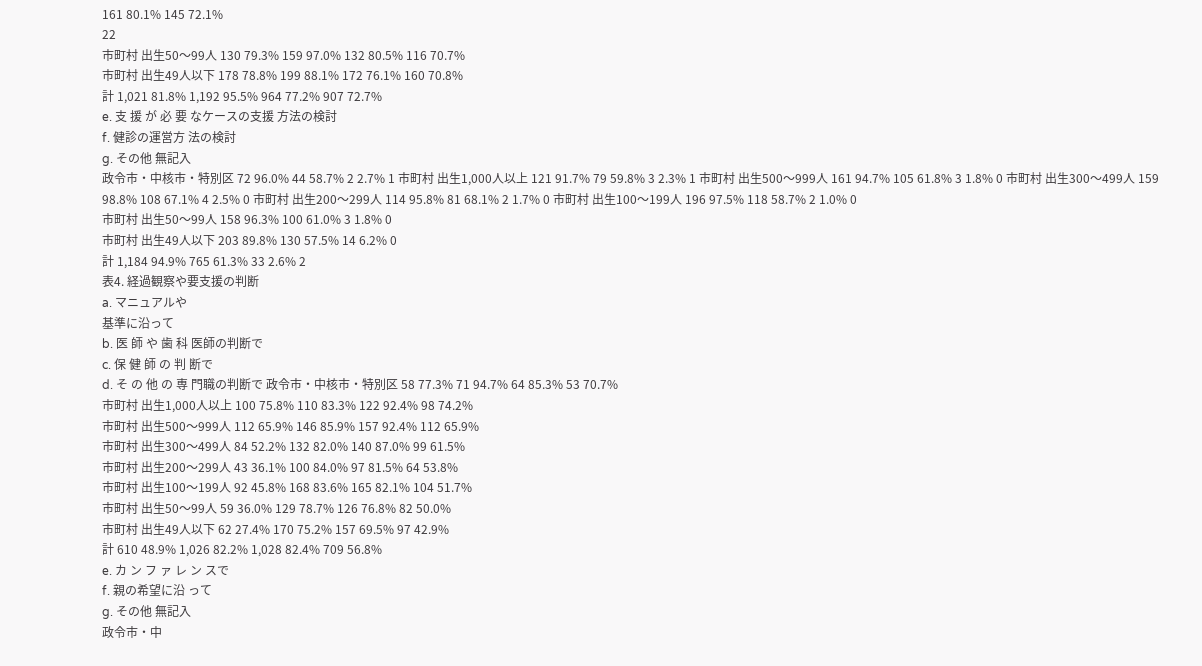161 80.1% 145 72.1%
22
市町村 出生50〜99人 130 79.3% 159 97.0% 132 80.5% 116 70.7%
市町村 出生49人以下 178 78.8% 199 88.1% 172 76.1% 160 70.8%
計 1,021 81.8% 1,192 95.5% 964 77.2% 907 72.7%
e. 支 援 が 必 要 なケースの支援 方法の検討
f. 健診の運営方 法の検討
g. その他 無記入
政令市・中核市・特別区 72 96.0% 44 58.7% 2 2.7% 1 市町村 出生1,000人以上 121 91.7% 79 59.8% 3 2.3% 1 市町村 出生500〜999人 161 94.7% 105 61.8% 3 1.8% 0 市町村 出生300〜499人 159 98.8% 108 67.1% 4 2.5% 0 市町村 出生200〜299人 114 95.8% 81 68.1% 2 1.7% 0 市町村 出生100〜199人 196 97.5% 118 58.7% 2 1.0% 0
市町村 出生50〜99人 158 96.3% 100 61.0% 3 1.8% 0
市町村 出生49人以下 203 89.8% 130 57.5% 14 6.2% 0
計 1,184 94.9% 765 61.3% 33 2.6% 2
表4. 経過観察や要支援の判断
a. マニュアルや
基準に沿って
b. 医 師 や 歯 科 医師の判断で
c. 保 健 師 の 判 断で
d. そ の 他 の 専 門職の判断で 政令市・中核市・特別区 58 77.3% 71 94.7% 64 85.3% 53 70.7%
市町村 出生1,000人以上 100 75.8% 110 83.3% 122 92.4% 98 74.2%
市町村 出生500〜999人 112 65.9% 146 85.9% 157 92.4% 112 65.9%
市町村 出生300〜499人 84 52.2% 132 82.0% 140 87.0% 99 61.5%
市町村 出生200〜299人 43 36.1% 100 84.0% 97 81.5% 64 53.8%
市町村 出生100〜199人 92 45.8% 168 83.6% 165 82.1% 104 51.7%
市町村 出生50〜99人 59 36.0% 129 78.7% 126 76.8% 82 50.0%
市町村 出生49人以下 62 27.4% 170 75.2% 157 69.5% 97 42.9%
計 610 48.9% 1,026 82.2% 1,028 82.4% 709 56.8%
e. カ ン フ ァ レ ン スで
f. 親の希望に沿 って
g. その他 無記入
政令市・中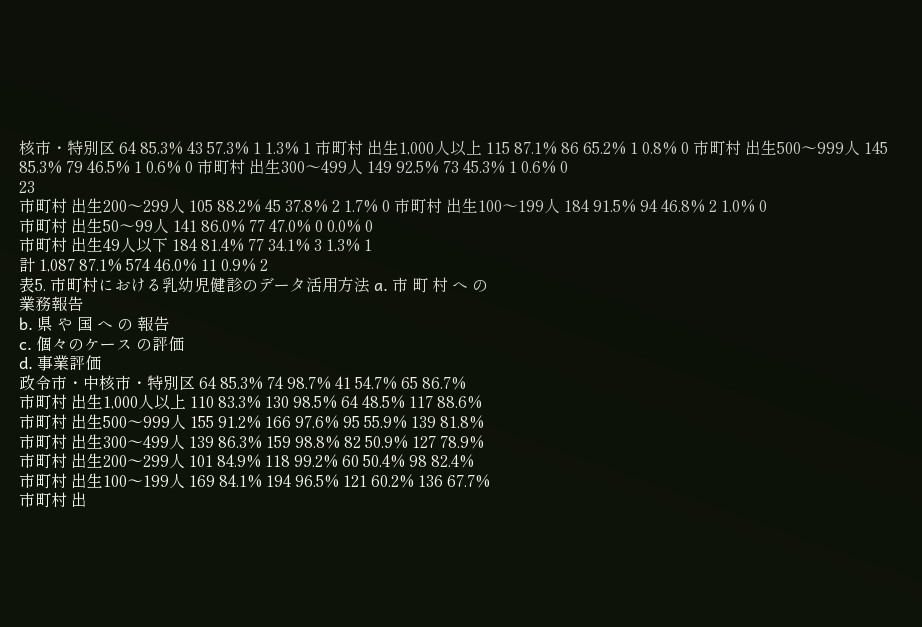核市・特別区 64 85.3% 43 57.3% 1 1.3% 1 市町村 出生1,000人以上 115 87.1% 86 65.2% 1 0.8% 0 市町村 出生500〜999人 145 85.3% 79 46.5% 1 0.6% 0 市町村 出生300〜499人 149 92.5% 73 45.3% 1 0.6% 0
23
市町村 出生200〜299人 105 88.2% 45 37.8% 2 1.7% 0 市町村 出生100〜199人 184 91.5% 94 46.8% 2 1.0% 0
市町村 出生50〜99人 141 86.0% 77 47.0% 0 0.0% 0
市町村 出生49人以下 184 81.4% 77 34.1% 3 1.3% 1
計 1,087 87.1% 574 46.0% 11 0.9% 2
表5. 市町村における乳幼児健診のデータ活用方法 a. 市 町 村 へ の
業務報告
b. 県 や 国 へ の 報告
c. 個々のケース の評価
d. 事業評価
政令市・中核市・特別区 64 85.3% 74 98.7% 41 54.7% 65 86.7%
市町村 出生1,000人以上 110 83.3% 130 98.5% 64 48.5% 117 88.6%
市町村 出生500〜999人 155 91.2% 166 97.6% 95 55.9% 139 81.8%
市町村 出生300〜499人 139 86.3% 159 98.8% 82 50.9% 127 78.9%
市町村 出生200〜299人 101 84.9% 118 99.2% 60 50.4% 98 82.4%
市町村 出生100〜199人 169 84.1% 194 96.5% 121 60.2% 136 67.7%
市町村 出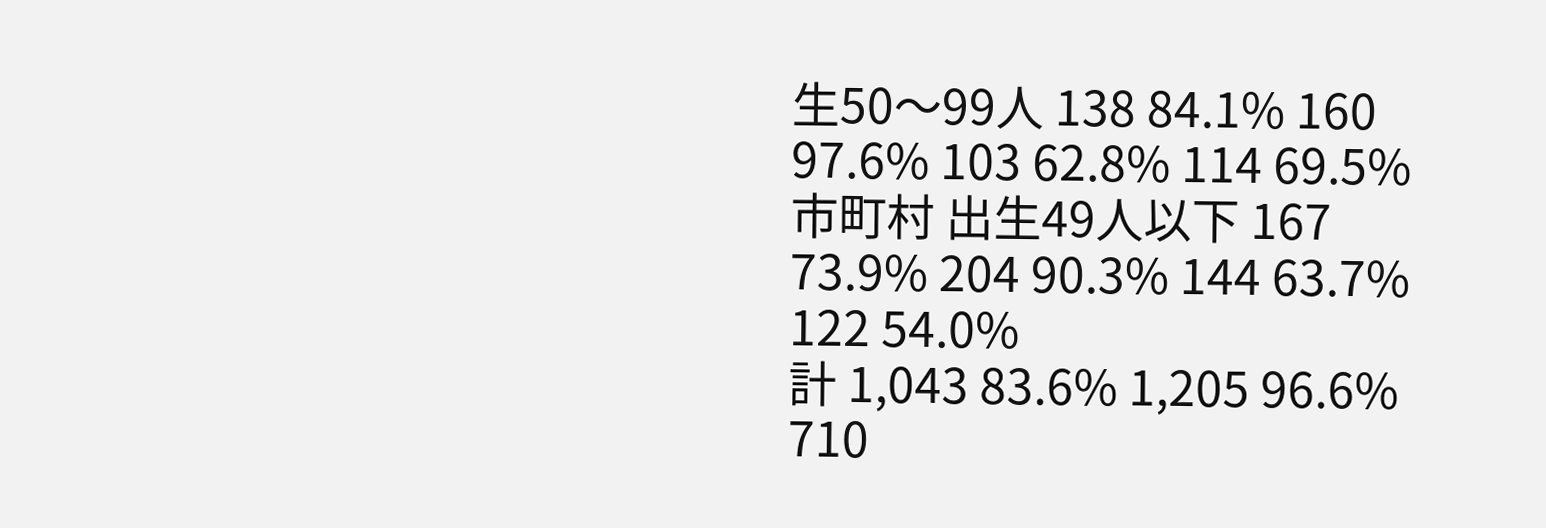生50〜99人 138 84.1% 160 97.6% 103 62.8% 114 69.5%
市町村 出生49人以下 167 73.9% 204 90.3% 144 63.7% 122 54.0%
計 1,043 83.6% 1,205 96.6% 710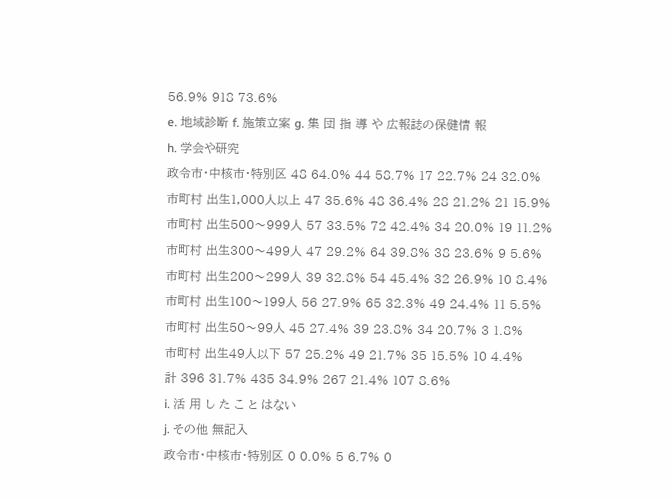56.9% 918 73.6%
e. 地域診断 f. 施策立案 g. 集 団 指 導 や 広報誌の保健情 報
h. 学会や研究
政令市・中核市・特別区 48 64.0% 44 58.7% 17 22.7% 24 32.0%
市町村 出生1,000人以上 47 35.6% 48 36.4% 28 21.2% 21 15.9%
市町村 出生500〜999人 57 33.5% 72 42.4% 34 20.0% 19 11.2%
市町村 出生300〜499人 47 29.2% 64 39.8% 38 23.6% 9 5.6%
市町村 出生200〜299人 39 32.8% 54 45.4% 32 26.9% 10 8.4%
市町村 出生100〜199人 56 27.9% 65 32.3% 49 24.4% 11 5.5%
市町村 出生50〜99人 45 27.4% 39 23.8% 34 20.7% 3 1.8%
市町村 出生49人以下 57 25.2% 49 21.7% 35 15.5% 10 4.4%
計 396 31.7% 435 34.9% 267 21.4% 107 8.6%
i. 活 用 し た こ と はない
j. その他 無記入
政令市・中核市・特別区 0 0.0% 5 6.7% 0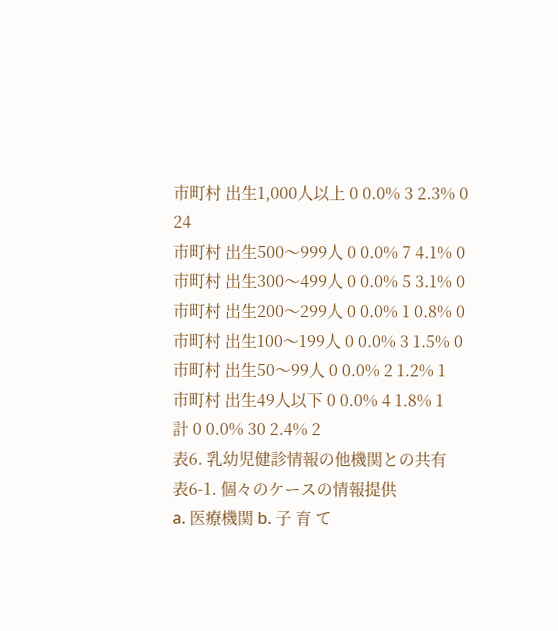市町村 出生1,000人以上 0 0.0% 3 2.3% 0
24
市町村 出生500〜999人 0 0.0% 7 4.1% 0
市町村 出生300〜499人 0 0.0% 5 3.1% 0
市町村 出生200〜299人 0 0.0% 1 0.8% 0
市町村 出生100〜199人 0 0.0% 3 1.5% 0
市町村 出生50〜99人 0 0.0% 2 1.2% 1
市町村 出生49人以下 0 0.0% 4 1.8% 1
計 0 0.0% 30 2.4% 2
表6. 乳幼児健診情報の他機関との共有
表6-1. 個々のケースの情報提供
a. 医療機関 b. 子 育 て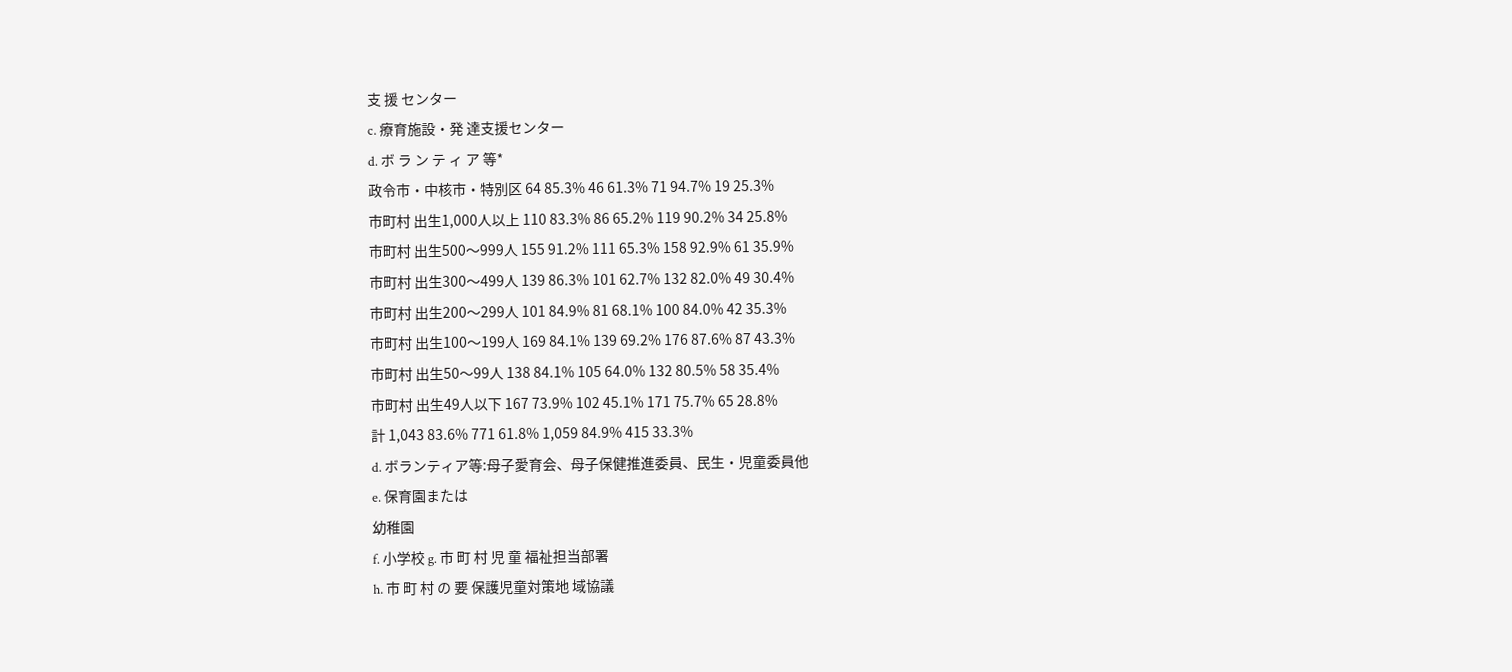支 援 センター
c. 療育施設・発 達支援センター
d. ボ ラ ン テ ィ ア 等*
政令市・中核市・特別区 64 85.3% 46 61.3% 71 94.7% 19 25.3%
市町村 出生1,000人以上 110 83.3% 86 65.2% 119 90.2% 34 25.8%
市町村 出生500〜999人 155 91.2% 111 65.3% 158 92.9% 61 35.9%
市町村 出生300〜499人 139 86.3% 101 62.7% 132 82.0% 49 30.4%
市町村 出生200〜299人 101 84.9% 81 68.1% 100 84.0% 42 35.3%
市町村 出生100〜199人 169 84.1% 139 69.2% 176 87.6% 87 43.3%
市町村 出生50〜99人 138 84.1% 105 64.0% 132 80.5% 58 35.4%
市町村 出生49人以下 167 73.9% 102 45.1% 171 75.7% 65 28.8%
計 1,043 83.6% 771 61.8% 1,059 84.9% 415 33.3%
d. ボランティア等:母子愛育会、母子保健推進委員、民生・児童委員他
e. 保育園または
幼稚園
f. 小学校 g. 市 町 村 児 童 福祉担当部署
h. 市 町 村 の 要 保護児童対策地 域協議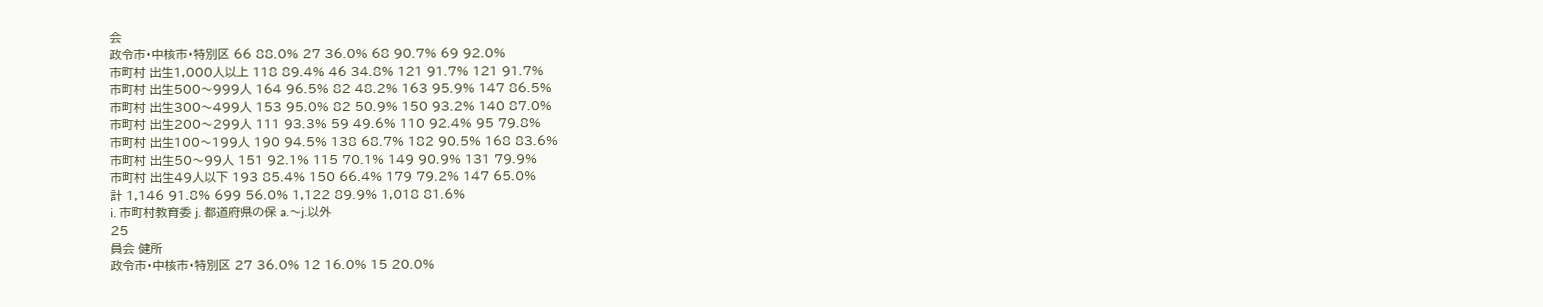会
政令市・中核市・特別区 66 88.0% 27 36.0% 68 90.7% 69 92.0%
市町村 出生1,000人以上 118 89.4% 46 34.8% 121 91.7% 121 91.7%
市町村 出生500〜999人 164 96.5% 82 48.2% 163 95.9% 147 86.5%
市町村 出生300〜499人 153 95.0% 82 50.9% 150 93.2% 140 87.0%
市町村 出生200〜299人 111 93.3% 59 49.6% 110 92.4% 95 79.8%
市町村 出生100〜199人 190 94.5% 138 68.7% 182 90.5% 168 83.6%
市町村 出生50〜99人 151 92.1% 115 70.1% 149 90.9% 131 79.9%
市町村 出生49人以下 193 85.4% 150 66.4% 179 79.2% 147 65.0%
計 1,146 91.8% 699 56.0% 1,122 89.9% 1,018 81.6%
i. 市町村教育委 j. 都道府県の保 a.〜j.以外
25
員会 健所
政令市・中核市・特別区 27 36.0% 12 16.0% 15 20.0%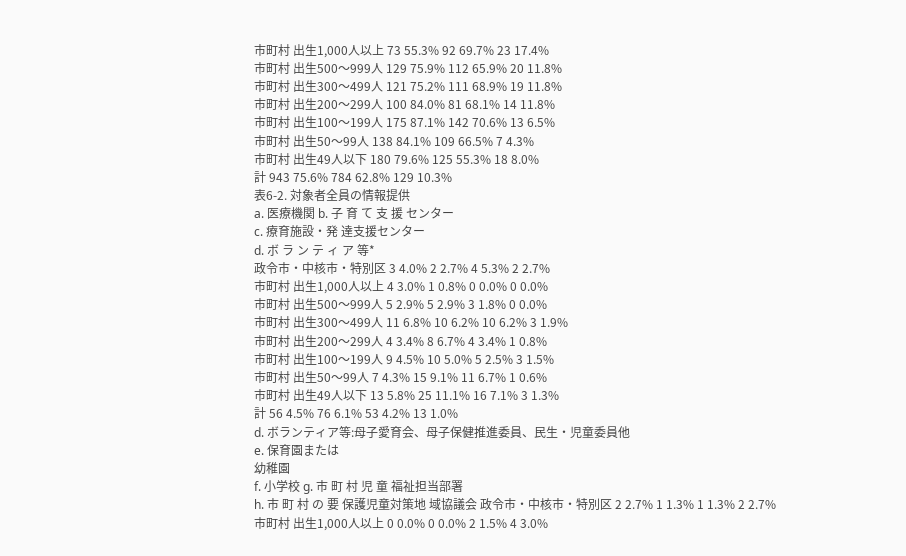市町村 出生1,000人以上 73 55.3% 92 69.7% 23 17.4%
市町村 出生500〜999人 129 75.9% 112 65.9% 20 11.8%
市町村 出生300〜499人 121 75.2% 111 68.9% 19 11.8%
市町村 出生200〜299人 100 84.0% 81 68.1% 14 11.8%
市町村 出生100〜199人 175 87.1% 142 70.6% 13 6.5%
市町村 出生50〜99人 138 84.1% 109 66.5% 7 4.3%
市町村 出生49人以下 180 79.6% 125 55.3% 18 8.0%
計 943 75.6% 784 62.8% 129 10.3%
表6-2. 対象者全員の情報提供
a. 医療機関 b. 子 育 て 支 援 センター
c. 療育施設・発 達支援センター
d. ボ ラ ン テ ィ ア 等*
政令市・中核市・特別区 3 4.0% 2 2.7% 4 5.3% 2 2.7%
市町村 出生1,000人以上 4 3.0% 1 0.8% 0 0.0% 0 0.0%
市町村 出生500〜999人 5 2.9% 5 2.9% 3 1.8% 0 0.0%
市町村 出生300〜499人 11 6.8% 10 6.2% 10 6.2% 3 1.9%
市町村 出生200〜299人 4 3.4% 8 6.7% 4 3.4% 1 0.8%
市町村 出生100〜199人 9 4.5% 10 5.0% 5 2.5% 3 1.5%
市町村 出生50〜99人 7 4.3% 15 9.1% 11 6.7% 1 0.6%
市町村 出生49人以下 13 5.8% 25 11.1% 16 7.1% 3 1.3%
計 56 4.5% 76 6.1% 53 4.2% 13 1.0%
d. ボランティア等:母子愛育会、母子保健推進委員、民生・児童委員他
e. 保育園または
幼稚園
f. 小学校 g. 市 町 村 児 童 福祉担当部署
h. 市 町 村 の 要 保護児童対策地 域協議会 政令市・中核市・特別区 2 2.7% 1 1.3% 1 1.3% 2 2.7%
市町村 出生1,000人以上 0 0.0% 0 0.0% 2 1.5% 4 3.0%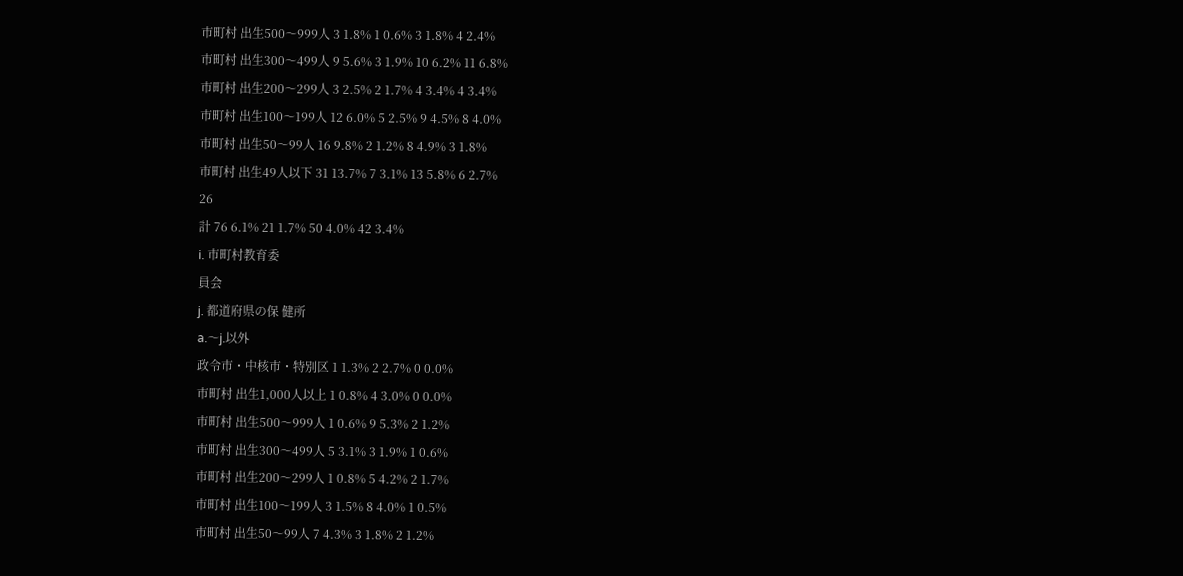市町村 出生500〜999人 3 1.8% 1 0.6% 3 1.8% 4 2.4%
市町村 出生300〜499人 9 5.6% 3 1.9% 10 6.2% 11 6.8%
市町村 出生200〜299人 3 2.5% 2 1.7% 4 3.4% 4 3.4%
市町村 出生100〜199人 12 6.0% 5 2.5% 9 4.5% 8 4.0%
市町村 出生50〜99人 16 9.8% 2 1.2% 8 4.9% 3 1.8%
市町村 出生49人以下 31 13.7% 7 3.1% 13 5.8% 6 2.7%
26
計 76 6.1% 21 1.7% 50 4.0% 42 3.4%
i. 市町村教育委
員会
j. 都道府県の保 健所
a.〜j.以外
政令市・中核市・特別区 1 1.3% 2 2.7% 0 0.0%
市町村 出生1,000人以上 1 0.8% 4 3.0% 0 0.0%
市町村 出生500〜999人 1 0.6% 9 5.3% 2 1.2%
市町村 出生300〜499人 5 3.1% 3 1.9% 1 0.6%
市町村 出生200〜299人 1 0.8% 5 4.2% 2 1.7%
市町村 出生100〜199人 3 1.5% 8 4.0% 1 0.5%
市町村 出生50〜99人 7 4.3% 3 1.8% 2 1.2%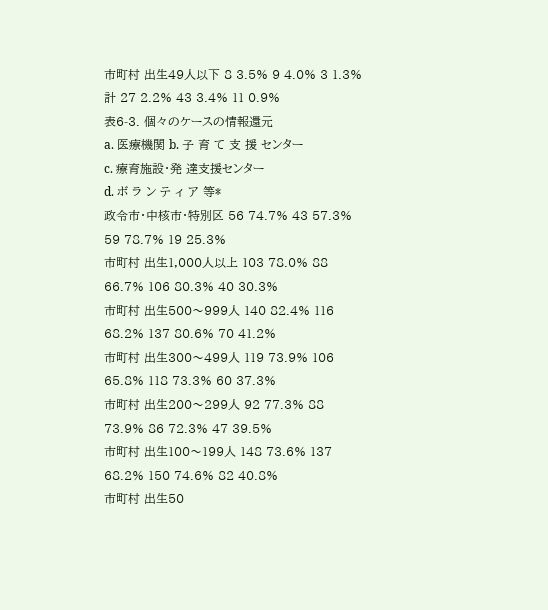市町村 出生49人以下 8 3.5% 9 4.0% 3 1.3%
計 27 2.2% 43 3.4% 11 0.9%
表6-3. 個々のケースの情報還元
a. 医療機関 b. 子 育 て 支 援 センター
c. 療育施設・発 達支援センター
d. ボ ラ ン テ ィ ア 等*
政令市・中核市・特別区 56 74.7% 43 57.3% 59 78.7% 19 25.3%
市町村 出生1,000人以上 103 78.0% 88 66.7% 106 80.3% 40 30.3%
市町村 出生500〜999人 140 82.4% 116 68.2% 137 80.6% 70 41.2%
市町村 出生300〜499人 119 73.9% 106 65.8% 118 73.3% 60 37.3%
市町村 出生200〜299人 92 77.3% 88 73.9% 86 72.3% 47 39.5%
市町村 出生100〜199人 148 73.6% 137 68.2% 150 74.6% 82 40.8%
市町村 出生50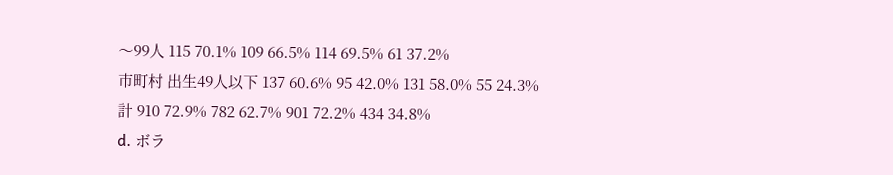〜99人 115 70.1% 109 66.5% 114 69.5% 61 37.2%
市町村 出生49人以下 137 60.6% 95 42.0% 131 58.0% 55 24.3%
計 910 72.9% 782 62.7% 901 72.2% 434 34.8%
d. ボラ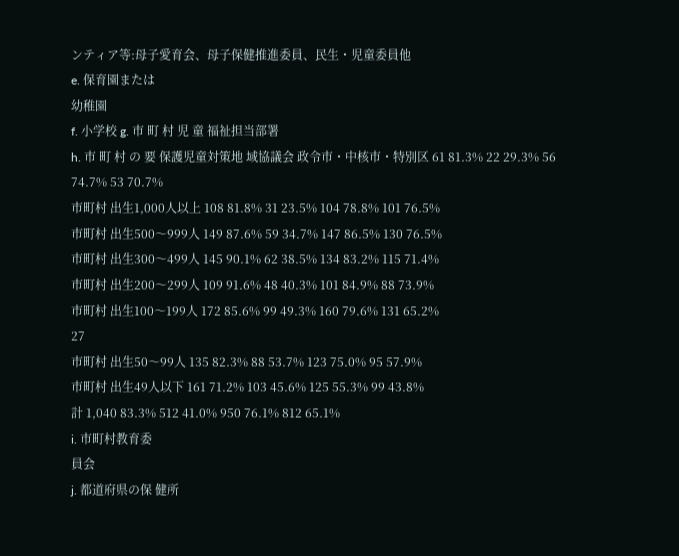ンティア等:母子愛育会、母子保健推進委員、民生・児童委員他
e. 保育園または
幼稚園
f. 小学校 g. 市 町 村 児 童 福祉担当部署
h. 市 町 村 の 要 保護児童対策地 域協議会 政令市・中核市・特別区 61 81.3% 22 29.3% 56 74.7% 53 70.7%
市町村 出生1,000人以上 108 81.8% 31 23.5% 104 78.8% 101 76.5%
市町村 出生500〜999人 149 87.6% 59 34.7% 147 86.5% 130 76.5%
市町村 出生300〜499人 145 90.1% 62 38.5% 134 83.2% 115 71.4%
市町村 出生200〜299人 109 91.6% 48 40.3% 101 84.9% 88 73.9%
市町村 出生100〜199人 172 85.6% 99 49.3% 160 79.6% 131 65.2%
27
市町村 出生50〜99人 135 82.3% 88 53.7% 123 75.0% 95 57.9%
市町村 出生49人以下 161 71.2% 103 45.6% 125 55.3% 99 43.8%
計 1,040 83.3% 512 41.0% 950 76.1% 812 65.1%
i. 市町村教育委
員会
j. 都道府県の保 健所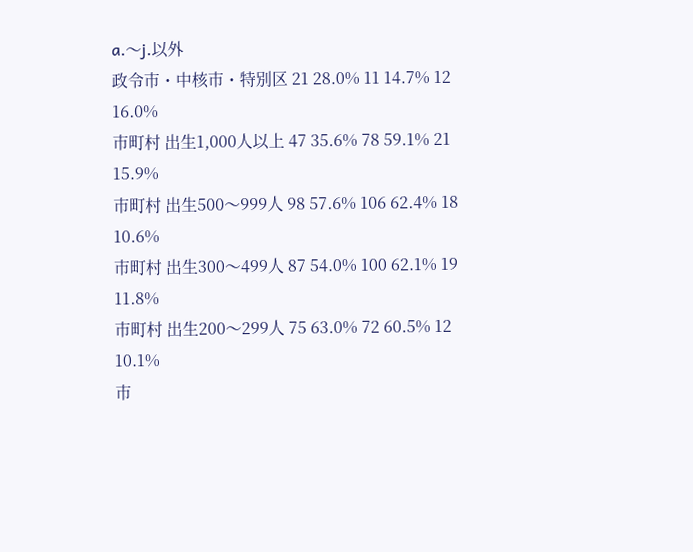a.〜j.以外
政令市・中核市・特別区 21 28.0% 11 14.7% 12 16.0%
市町村 出生1,000人以上 47 35.6% 78 59.1% 21 15.9%
市町村 出生500〜999人 98 57.6% 106 62.4% 18 10.6%
市町村 出生300〜499人 87 54.0% 100 62.1% 19 11.8%
市町村 出生200〜299人 75 63.0% 72 60.5% 12 10.1%
市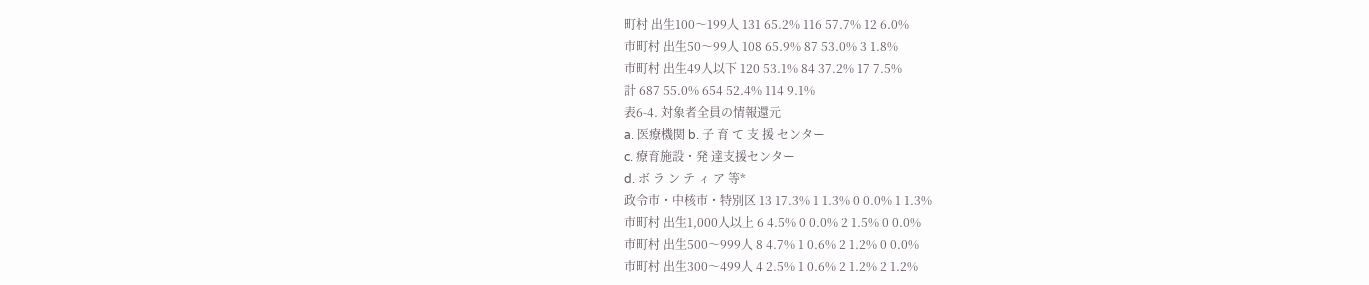町村 出生100〜199人 131 65.2% 116 57.7% 12 6.0%
市町村 出生50〜99人 108 65.9% 87 53.0% 3 1.8%
市町村 出生49人以下 120 53.1% 84 37.2% 17 7.5%
計 687 55.0% 654 52.4% 114 9.1%
表6-4. 対象者全員の情報還元
a. 医療機関 b. 子 育 て 支 援 センター
c. 療育施設・発 達支援センター
d. ボ ラ ン テ ィ ア 等*
政令市・中核市・特別区 13 17.3% 1 1.3% 0 0.0% 1 1.3%
市町村 出生1,000人以上 6 4.5% 0 0.0% 2 1.5% 0 0.0%
市町村 出生500〜999人 8 4.7% 1 0.6% 2 1.2% 0 0.0%
市町村 出生300〜499人 4 2.5% 1 0.6% 2 1.2% 2 1.2%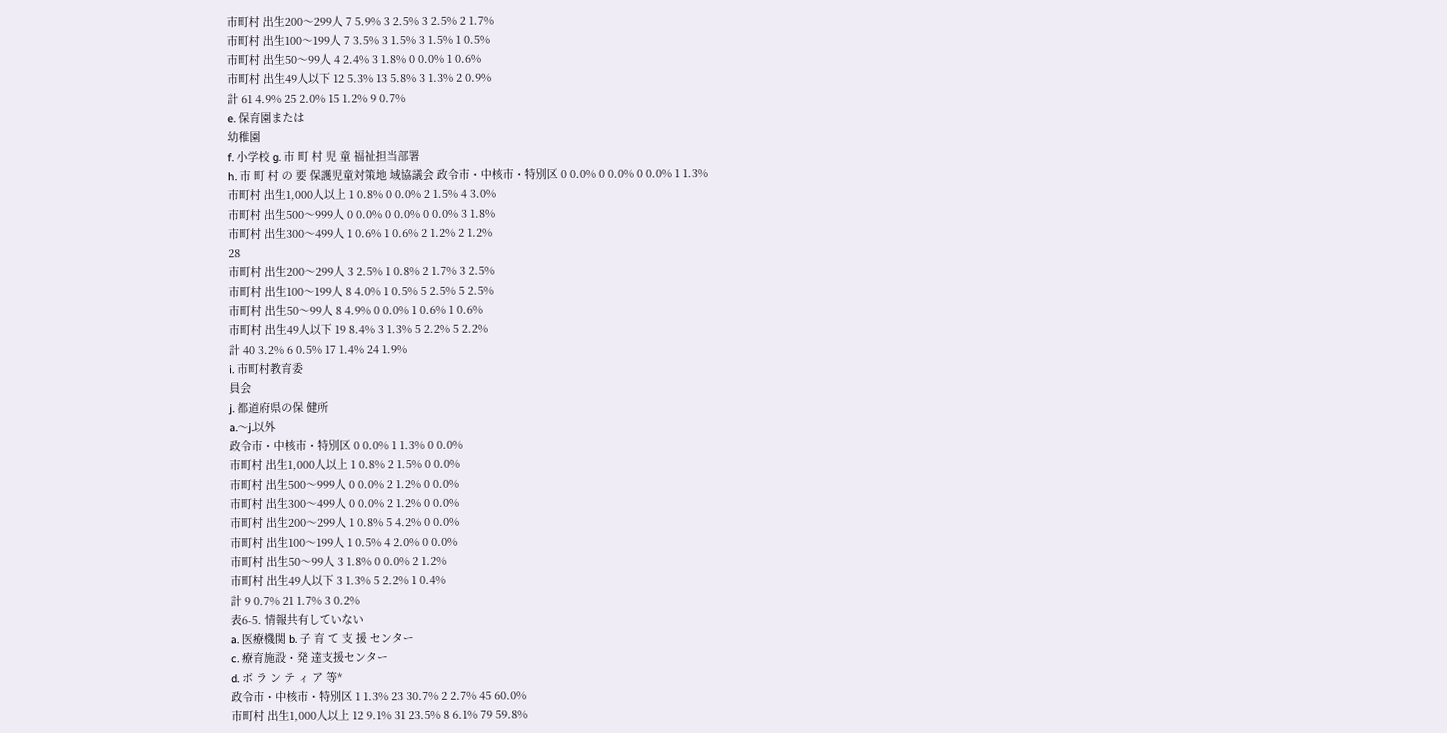市町村 出生200〜299人 7 5.9% 3 2.5% 3 2.5% 2 1.7%
市町村 出生100〜199人 7 3.5% 3 1.5% 3 1.5% 1 0.5%
市町村 出生50〜99人 4 2.4% 3 1.8% 0 0.0% 1 0.6%
市町村 出生49人以下 12 5.3% 13 5.8% 3 1.3% 2 0.9%
計 61 4.9% 25 2.0% 15 1.2% 9 0.7%
e. 保育園または
幼稚園
f. 小学校 g. 市 町 村 児 童 福祉担当部署
h. 市 町 村 の 要 保護児童対策地 域協議会 政令市・中核市・特別区 0 0.0% 0 0.0% 0 0.0% 1 1.3%
市町村 出生1,000人以上 1 0.8% 0 0.0% 2 1.5% 4 3.0%
市町村 出生500〜999人 0 0.0% 0 0.0% 0 0.0% 3 1.8%
市町村 出生300〜499人 1 0.6% 1 0.6% 2 1.2% 2 1.2%
28
市町村 出生200〜299人 3 2.5% 1 0.8% 2 1.7% 3 2.5%
市町村 出生100〜199人 8 4.0% 1 0.5% 5 2.5% 5 2.5%
市町村 出生50〜99人 8 4.9% 0 0.0% 1 0.6% 1 0.6%
市町村 出生49人以下 19 8.4% 3 1.3% 5 2.2% 5 2.2%
計 40 3.2% 6 0.5% 17 1.4% 24 1.9%
i. 市町村教育委
員会
j. 都道府県の保 健所
a.〜j.以外
政令市・中核市・特別区 0 0.0% 1 1.3% 0 0.0%
市町村 出生1,000人以上 1 0.8% 2 1.5% 0 0.0%
市町村 出生500〜999人 0 0.0% 2 1.2% 0 0.0%
市町村 出生300〜499人 0 0.0% 2 1.2% 0 0.0%
市町村 出生200〜299人 1 0.8% 5 4.2% 0 0.0%
市町村 出生100〜199人 1 0.5% 4 2.0% 0 0.0%
市町村 出生50〜99人 3 1.8% 0 0.0% 2 1.2%
市町村 出生49人以下 3 1.3% 5 2.2% 1 0.4%
計 9 0.7% 21 1.7% 3 0.2%
表6-5. 情報共有していない
a. 医療機関 b. 子 育 て 支 援 センター
c. 療育施設・発 達支援センター
d. ボ ラ ン テ ィ ア 等*
政令市・中核市・特別区 1 1.3% 23 30.7% 2 2.7% 45 60.0%
市町村 出生1,000人以上 12 9.1% 31 23.5% 8 6.1% 79 59.8%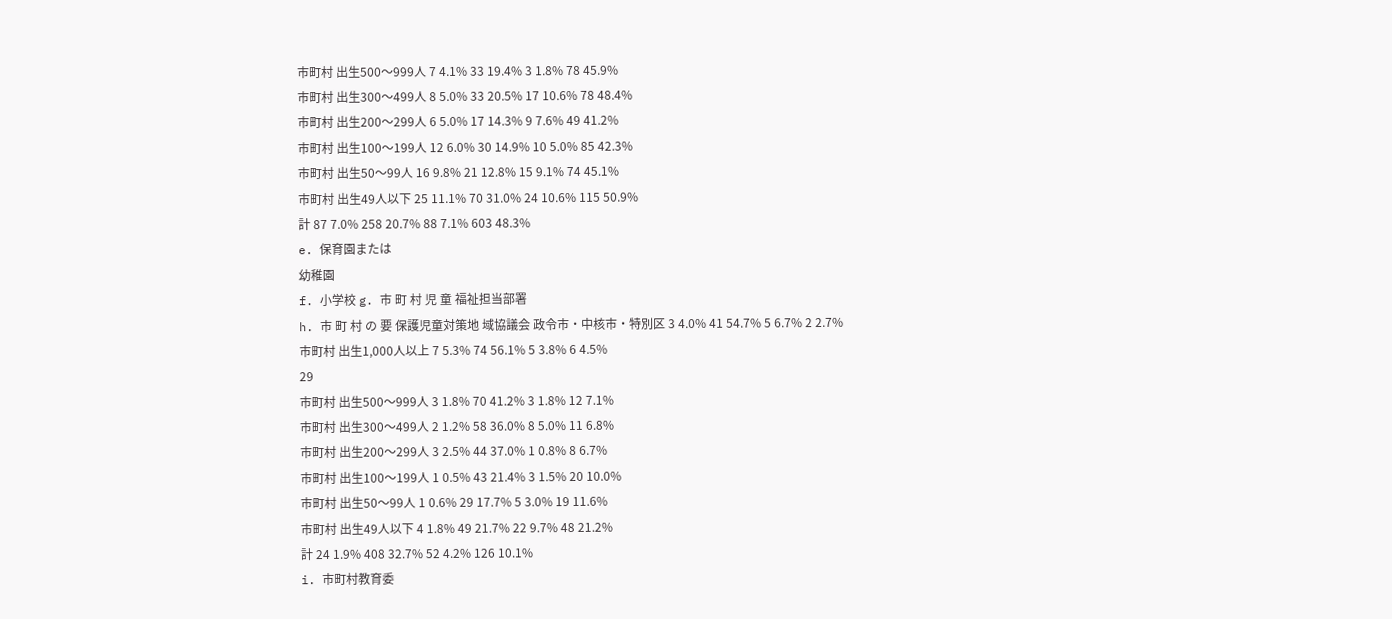市町村 出生500〜999人 7 4.1% 33 19.4% 3 1.8% 78 45.9%
市町村 出生300〜499人 8 5.0% 33 20.5% 17 10.6% 78 48.4%
市町村 出生200〜299人 6 5.0% 17 14.3% 9 7.6% 49 41.2%
市町村 出生100〜199人 12 6.0% 30 14.9% 10 5.0% 85 42.3%
市町村 出生50〜99人 16 9.8% 21 12.8% 15 9.1% 74 45.1%
市町村 出生49人以下 25 11.1% 70 31.0% 24 10.6% 115 50.9%
計 87 7.0% 258 20.7% 88 7.1% 603 48.3%
e. 保育園または
幼稚園
f. 小学校 g. 市 町 村 児 童 福祉担当部署
h. 市 町 村 の 要 保護児童対策地 域協議会 政令市・中核市・特別区 3 4.0% 41 54.7% 5 6.7% 2 2.7%
市町村 出生1,000人以上 7 5.3% 74 56.1% 5 3.8% 6 4.5%
29
市町村 出生500〜999人 3 1.8% 70 41.2% 3 1.8% 12 7.1%
市町村 出生300〜499人 2 1.2% 58 36.0% 8 5.0% 11 6.8%
市町村 出生200〜299人 3 2.5% 44 37.0% 1 0.8% 8 6.7%
市町村 出生100〜199人 1 0.5% 43 21.4% 3 1.5% 20 10.0%
市町村 出生50〜99人 1 0.6% 29 17.7% 5 3.0% 19 11.6%
市町村 出生49人以下 4 1.8% 49 21.7% 22 9.7% 48 21.2%
計 24 1.9% 408 32.7% 52 4.2% 126 10.1%
i. 市町村教育委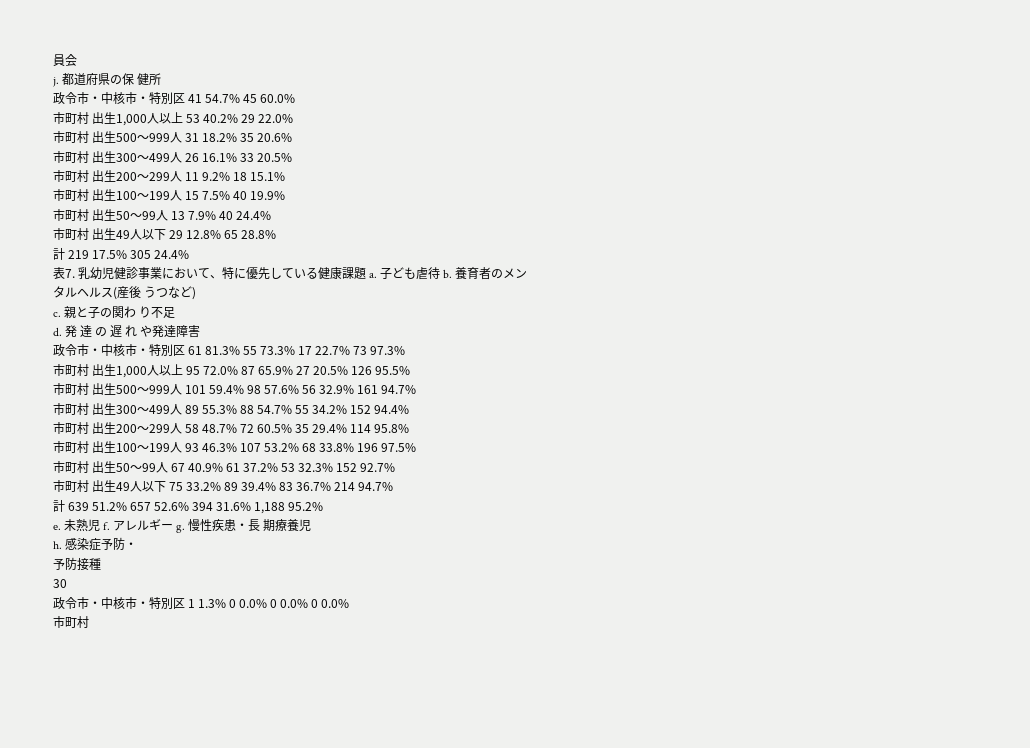員会
j. 都道府県の保 健所
政令市・中核市・特別区 41 54.7% 45 60.0%
市町村 出生1,000人以上 53 40.2% 29 22.0%
市町村 出生500〜999人 31 18.2% 35 20.6%
市町村 出生300〜499人 26 16.1% 33 20.5%
市町村 出生200〜299人 11 9.2% 18 15.1%
市町村 出生100〜199人 15 7.5% 40 19.9%
市町村 出生50〜99人 13 7.9% 40 24.4%
市町村 出生49人以下 29 12.8% 65 28.8%
計 219 17.5% 305 24.4%
表7. 乳幼児健診事業において、特に優先している健康課題 a. 子ども虐待 b. 養育者のメン
タルヘルス(産後 うつなど)
c. 親と子の関わ り不足
d. 発 達 の 遅 れ や発達障害
政令市・中核市・特別区 61 81.3% 55 73.3% 17 22.7% 73 97.3%
市町村 出生1,000人以上 95 72.0% 87 65.9% 27 20.5% 126 95.5%
市町村 出生500〜999人 101 59.4% 98 57.6% 56 32.9% 161 94.7%
市町村 出生300〜499人 89 55.3% 88 54.7% 55 34.2% 152 94.4%
市町村 出生200〜299人 58 48.7% 72 60.5% 35 29.4% 114 95.8%
市町村 出生100〜199人 93 46.3% 107 53.2% 68 33.8% 196 97.5%
市町村 出生50〜99人 67 40.9% 61 37.2% 53 32.3% 152 92.7%
市町村 出生49人以下 75 33.2% 89 39.4% 83 36.7% 214 94.7%
計 639 51.2% 657 52.6% 394 31.6% 1,188 95.2%
e. 未熟児 f. アレルギー g. 慢性疾患・長 期療養児
h. 感染症予防・
予防接種
30
政令市・中核市・特別区 1 1.3% 0 0.0% 0 0.0% 0 0.0%
市町村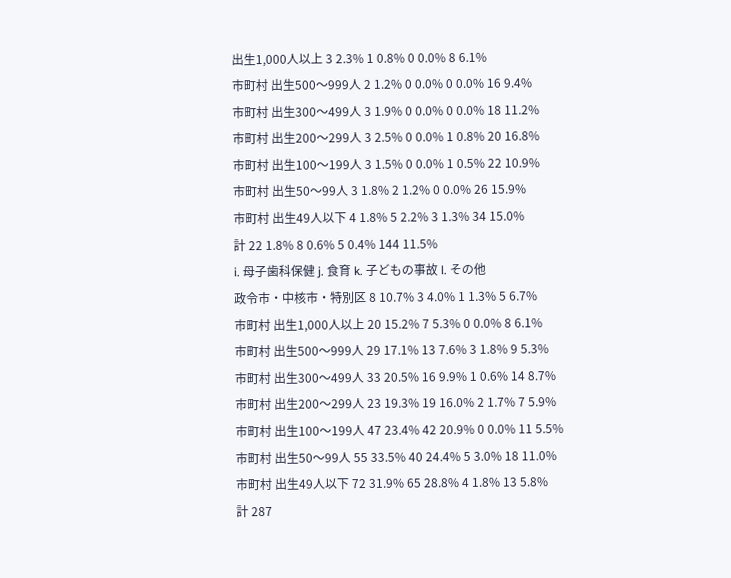出生1,000人以上 3 2.3% 1 0.8% 0 0.0% 8 6.1%
市町村 出生500〜999人 2 1.2% 0 0.0% 0 0.0% 16 9.4%
市町村 出生300〜499人 3 1.9% 0 0.0% 0 0.0% 18 11.2%
市町村 出生200〜299人 3 2.5% 0 0.0% 1 0.8% 20 16.8%
市町村 出生100〜199人 3 1.5% 0 0.0% 1 0.5% 22 10.9%
市町村 出生50〜99人 3 1.8% 2 1.2% 0 0.0% 26 15.9%
市町村 出生49人以下 4 1.8% 5 2.2% 3 1.3% 34 15.0%
計 22 1.8% 8 0.6% 5 0.4% 144 11.5%
i. 母子歯科保健 j. 食育 k. 子どもの事故 l. その他
政令市・中核市・特別区 8 10.7% 3 4.0% 1 1.3% 5 6.7%
市町村 出生1,000人以上 20 15.2% 7 5.3% 0 0.0% 8 6.1%
市町村 出生500〜999人 29 17.1% 13 7.6% 3 1.8% 9 5.3%
市町村 出生300〜499人 33 20.5% 16 9.9% 1 0.6% 14 8.7%
市町村 出生200〜299人 23 19.3% 19 16.0% 2 1.7% 7 5.9%
市町村 出生100〜199人 47 23.4% 42 20.9% 0 0.0% 11 5.5%
市町村 出生50〜99人 55 33.5% 40 24.4% 5 3.0% 18 11.0%
市町村 出生49人以下 72 31.9% 65 28.8% 4 1.8% 13 5.8%
計 287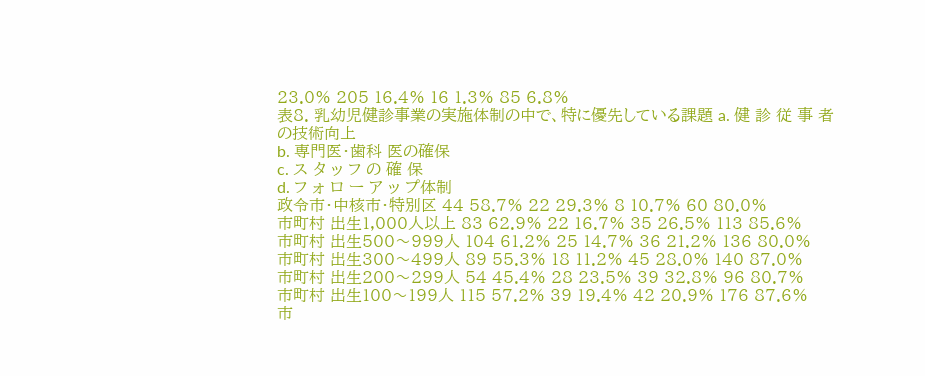23.0% 205 16.4% 16 1.3% 85 6.8%
表8. 乳幼児健診事業の実施体制の中で、特に優先している課題 a. 健 診 従 事 者
の技術向上
b. 専門医・歯科 医の確保
c. ス タ ッ フ の 確 保
d. フ ォ ロ ー ア ッ プ体制
政令市・中核市・特別区 44 58.7% 22 29.3% 8 10.7% 60 80.0%
市町村 出生1,000人以上 83 62.9% 22 16.7% 35 26.5% 113 85.6%
市町村 出生500〜999人 104 61.2% 25 14.7% 36 21.2% 136 80.0%
市町村 出生300〜499人 89 55.3% 18 11.2% 45 28.0% 140 87.0%
市町村 出生200〜299人 54 45.4% 28 23.5% 39 32.8% 96 80.7%
市町村 出生100〜199人 115 57.2% 39 19.4% 42 20.9% 176 87.6%
市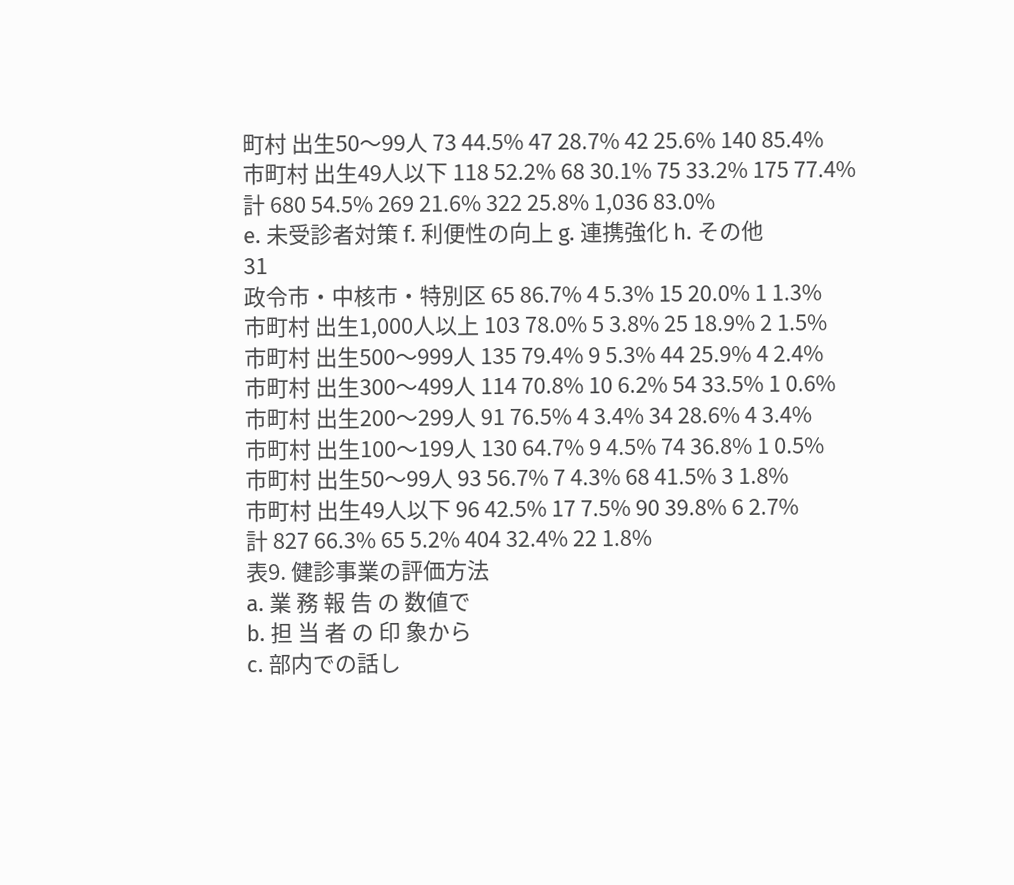町村 出生50〜99人 73 44.5% 47 28.7% 42 25.6% 140 85.4%
市町村 出生49人以下 118 52.2% 68 30.1% 75 33.2% 175 77.4%
計 680 54.5% 269 21.6% 322 25.8% 1,036 83.0%
e. 未受診者対策 f. 利便性の向上 g. 連携強化 h. その他
31
政令市・中核市・特別区 65 86.7% 4 5.3% 15 20.0% 1 1.3%
市町村 出生1,000人以上 103 78.0% 5 3.8% 25 18.9% 2 1.5%
市町村 出生500〜999人 135 79.4% 9 5.3% 44 25.9% 4 2.4%
市町村 出生300〜499人 114 70.8% 10 6.2% 54 33.5% 1 0.6%
市町村 出生200〜299人 91 76.5% 4 3.4% 34 28.6% 4 3.4%
市町村 出生100〜199人 130 64.7% 9 4.5% 74 36.8% 1 0.5%
市町村 出生50〜99人 93 56.7% 7 4.3% 68 41.5% 3 1.8%
市町村 出生49人以下 96 42.5% 17 7.5% 90 39.8% 6 2.7%
計 827 66.3% 65 5.2% 404 32.4% 22 1.8%
表9. 健診事業の評価方法
a. 業 務 報 告 の 数値で
b. 担 当 者 の 印 象から
c. 部内での話し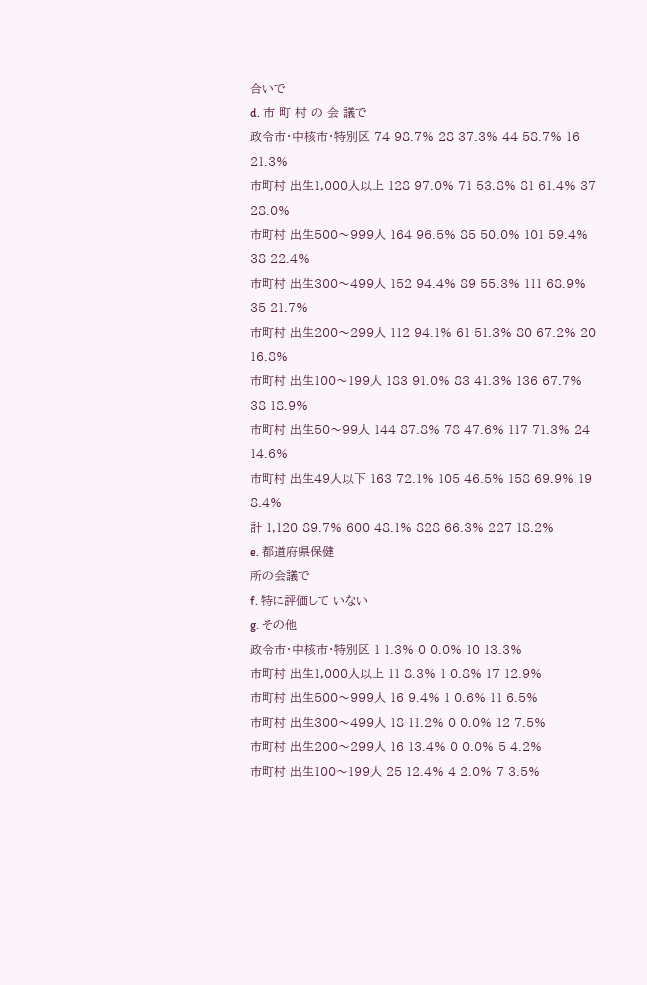合いで
d. 市 町 村 の 会 議で
政令市・中核市・特別区 74 98.7% 28 37.3% 44 58.7% 16 21.3%
市町村 出生1,000人以上 128 97.0% 71 53.8% 81 61.4% 37 28.0%
市町村 出生500〜999人 164 96.5% 85 50.0% 101 59.4% 38 22.4%
市町村 出生300〜499人 152 94.4% 89 55.3% 111 68.9% 35 21.7%
市町村 出生200〜299人 112 94.1% 61 51.3% 80 67.2% 20 16.8%
市町村 出生100〜199人 183 91.0% 83 41.3% 136 67.7% 38 18.9%
市町村 出生50〜99人 144 87.8% 78 47.6% 117 71.3% 24 14.6%
市町村 出生49人以下 163 72.1% 105 46.5% 158 69.9% 19 8.4%
計 1,120 89.7% 600 48.1% 828 66.3% 227 18.2%
e. 都道府県保健
所の会議で
f. 特に評価して いない
g. その他
政令市・中核市・特別区 1 1.3% 0 0.0% 10 13.3%
市町村 出生1,000人以上 11 8.3% 1 0.8% 17 12.9%
市町村 出生500〜999人 16 9.4% 1 0.6% 11 6.5%
市町村 出生300〜499人 18 11.2% 0 0.0% 12 7.5%
市町村 出生200〜299人 16 13.4% 0 0.0% 5 4.2%
市町村 出生100〜199人 25 12.4% 4 2.0% 7 3.5%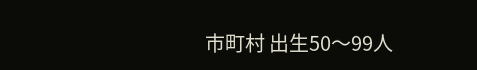市町村 出生50〜99人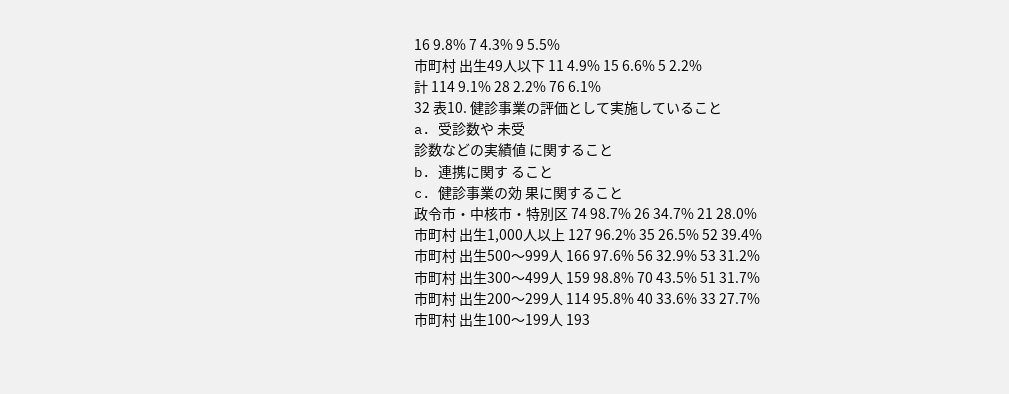16 9.8% 7 4.3% 9 5.5%
市町村 出生49人以下 11 4.9% 15 6.6% 5 2.2%
計 114 9.1% 28 2.2% 76 6.1%
32 表10. 健診事業の評価として実施していること
a. 受診数や 未受
診数などの実績値 に関すること
b. 連携に関す ること
c. 健診事業の効 果に関すること
政令市・中核市・特別区 74 98.7% 26 34.7% 21 28.0%
市町村 出生1,000人以上 127 96.2% 35 26.5% 52 39.4%
市町村 出生500〜999人 166 97.6% 56 32.9% 53 31.2%
市町村 出生300〜499人 159 98.8% 70 43.5% 51 31.7%
市町村 出生200〜299人 114 95.8% 40 33.6% 33 27.7%
市町村 出生100〜199人 193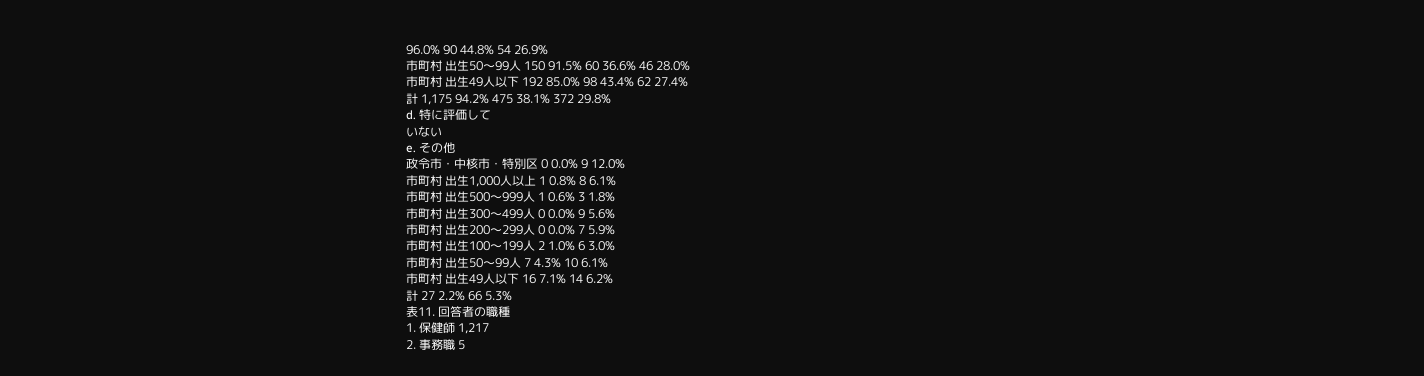96.0% 90 44.8% 54 26.9%
市町村 出生50〜99人 150 91.5% 60 36.6% 46 28.0%
市町村 出生49人以下 192 85.0% 98 43.4% 62 27.4%
計 1,175 94.2% 475 38.1% 372 29.8%
d. 特に評価して
いない
e. その他
政令市・中核市・特別区 0 0.0% 9 12.0%
市町村 出生1,000人以上 1 0.8% 8 6.1%
市町村 出生500〜999人 1 0.6% 3 1.8%
市町村 出生300〜499人 0 0.0% 9 5.6%
市町村 出生200〜299人 0 0.0% 7 5.9%
市町村 出生100〜199人 2 1.0% 6 3.0%
市町村 出生50〜99人 7 4.3% 10 6.1%
市町村 出生49人以下 16 7.1% 14 6.2%
計 27 2.2% 66 5.3%
表11. 回答者の職種
1. 保健師 1,217
2. 事務職 5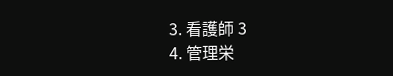3. 看護師 3
4. 管理栄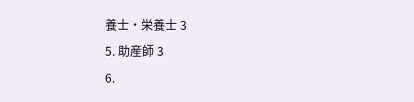養士・栄養士 3
5. 助産師 3
6.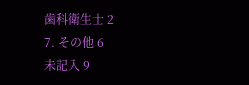歯科衛生士 2
7. その他 6
未記入 9